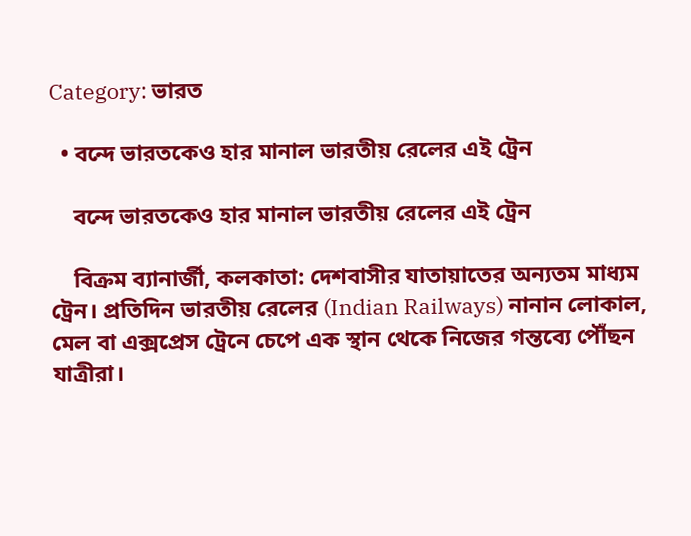Category: ভারত

  • বন্দে ভারতকেও হার মানাল ভারতীয় রেলের এই ট্রেন

    বন্দে ভারতকেও হার মানাল ভারতীয় রেলের এই ট্রেন

    বিক্রম ব্যানার্জী, কলকাতা: দেশবাসীর যাতায়াতের অন্যতম মাধ্যম ট্রেন। প্রতিদিন ভারতীয় রেলের (Indian Railways) নানান লোকাল, মেল বা এক্সপ্রেস ট্রেনে চেপে এক স্থান থেকে নিজের গন্তব্যে পৌঁছন যাত্রীরা।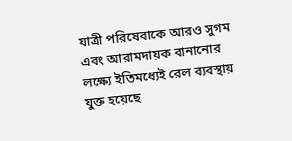যাত্রী পরিষেবাকে আরও সুগম এবং আরামদায়ক বানানোর লক্ষ্যে ইতিমধ্যেই রেল ব্যবস্থায় যুক্ত হয়েছে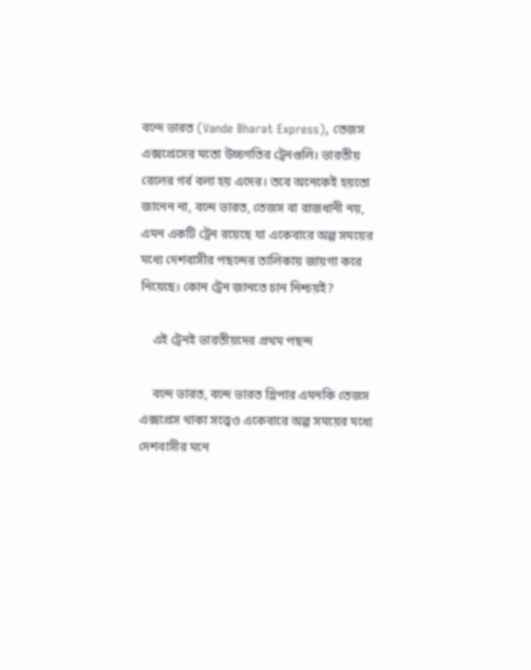বন্দে ভারত (Vande Bharat Express), তেজস এক্সপ্রেসের মতো উচ্চগতির ট্রেনগুলি। ভারতীয় রেলের গর্ব বলা হয় এদের। তবে অনেকেই হয়তো জানেন না, বন্দে ভারত, তেজস বা রাজধানী নয়, এমন একটি ট্রেন রয়েছে যা একেবারে অল্প সময়ের মধ্যে দেশবাসীর পছন্দের তালিকায় জায়গা করে নিয়েছে। কোন ট্রেন জানতে চান নিশ্চয়ই?

    এই ট্রেনই ভারতীয়দের প্রথম পছন্দ

    বন্দে ভারত, বন্দে ভারত স্লিপার এমনকি তেজস এক্সপ্রেস থাকা সত্ত্বেও একেবারে অল্প সময়ের মধ্যে দেশবাসীর মনে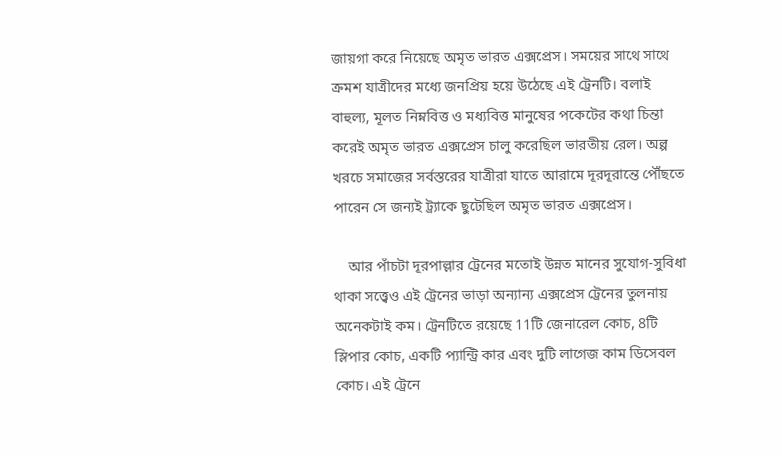জায়গা করে নিয়েছে অমৃত ভারত এক্সপ্রেস। সময়ের সাথে সাথে ক্রমশ যাত্রীদের মধ্যে জনপ্রিয় হয়ে উঠেছে এই ট্রেনটি। বলাই বাহুল্য, মূলত নিম্নবিত্ত ও মধ্যবিত্ত মানুষের পকেটের কথা চিন্তা করেই অমৃত ভারত এক্সপ্রেস চালু করেছিল ভারতীয় রেল। অল্প খরচে সমাজের সর্বস্তরের যাত্রীরা যাতে আরামে দূরদূরান্তে পৌঁছতে পারেন সে জন্যই ট্র্যাকে ছুটেছিল অমৃত ভারত এক্সপ্রেস।

    আর পাঁচটা দূরপাল্লার ট্রেনের মতোই উন্নত মানের সুযোগ-সুবিধা থাকা সত্ত্বেও এই ট্রেনের ভাড়া অন্যান্য এক্সপ্রেস ট্রেনের তুলনায় অনেকটাই কম। ট্রেনটিতে রয়েছে 11টি জেনারেল কোচ, 8টি স্লিপার কোচ, একটি প্যান্ট্রি কার এবং দুটি লাগেজ কাম ডিসেবল কোচ। এই ট্রেনে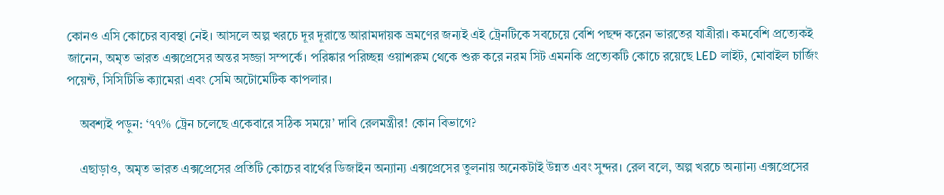কোনও এসি কোচের ব্যবস্থা নেই। আসলে অল্প খরচে দূর দূরান্তে আরামদায়ক ভ্রমণের জন্যই এই ট্রেনটিকে সবচেয়ে বেশি পছন্দ করেন ভারতের যাত্রীরা। কমবেশি প্রত্যেকই জানেন, অমৃত ভারত এক্সপ্রেসের অন্তর সজ্জা সম্পর্কে। পরিষ্কার পরিচ্ছন্ন ওয়াশরুম থেকে শুরু করে নরম সিট এমনকি প্রত্যেকটি কোচে রয়েছে LED লাইট, মোবাইল চার্জিং পয়েন্ট, সিসিটিভি ক্যামেরা এবং সেমি অটোমেটিক কাপলার।

    অবশ্যই পড়ুন: ‘৭৭% ট্রেন চলেছে একেবারে সঠিক সময়ে’ দাবি রেলমন্ত্রীর! কোন বিভাগে?

    এছাড়াও, অমৃত ভারত এক্সপ্রেসের প্রতিটি কোচের বার্থের ডিজাইন অন্যান্য এক্সপ্রেসের তুলনায় অনেকটাই উন্নত এবং সুন্দর। রেল বলে, অল্প খরচে অন্যান্য এক্সপ্রেসের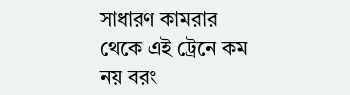সাধারণ কামরার থেকে এই ট্রেনে কম নয় বরং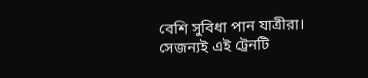বেশি সুবিধা পান যাত্রীরা। সেজন্যই এই ট্রেনটি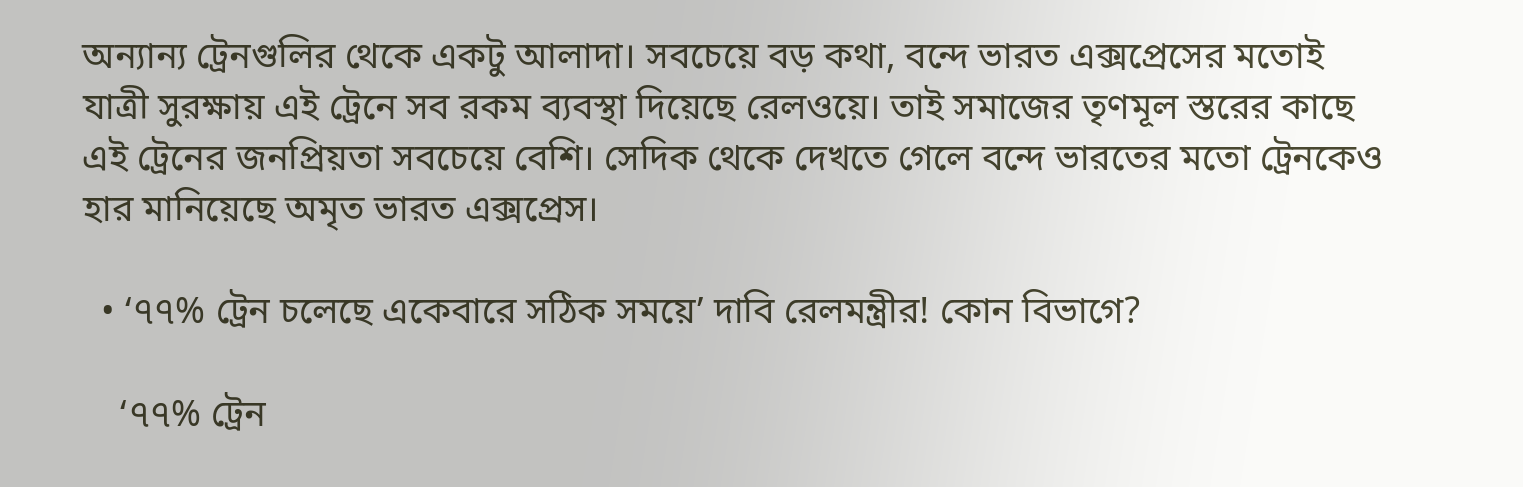অন্যান্য ট্রেনগুলির থেকে একটু আলাদা। সবচেয়ে বড় কথা, বন্দে ভারত এক্সপ্রেসের মতোই যাত্রী সুরক্ষায় এই ট্রেনে সব রকম ব্যবস্থা দিয়েছে রেলওয়ে। তাই সমাজের তৃণমূল স্তরের কাছে এই ট্রেনের জনপ্রিয়তা সবচেয়ে বেশি। সেদিক থেকে দেখতে গেলে বন্দে ভারতের মতো ট্রেনকেও হার মানিয়েছে অমৃত ভারত এক্সপ্রেস।

  • ‘৭৭% ট্রেন চলেছে একেবারে সঠিক সময়ে’ দাবি রেলমন্ত্রীর! কোন বিভাগে?

    ‘৭৭% ট্রেন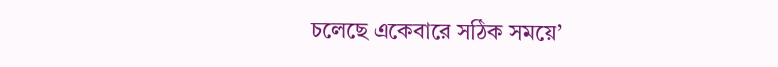চলেছে একেবারে সঠিক সময়ে’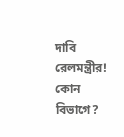দাবি রেলমন্ত্রীর! কোন বিভাগে?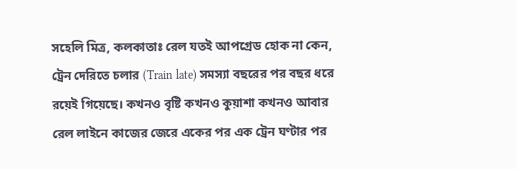সহেলি মিত্র, কলকাতাঃ রেল যতই আপগ্রেড হোক না কেন, ট্রেন দেরিতে চলার (Train late) সমস্যা বছরের পর বছর ধরে রয়েই গিয়েছে। কখনও বৃষ্টি কখনও কুয়াশা কখনও আবার রেল লাইনে কাজের জেরে একের পর এক ট্রেন ঘণ্টার পর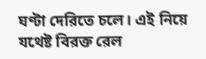ঘণ্টা দেরিতে চলে। এই নিয়ে যথেষ্ট বিরক্ত রেল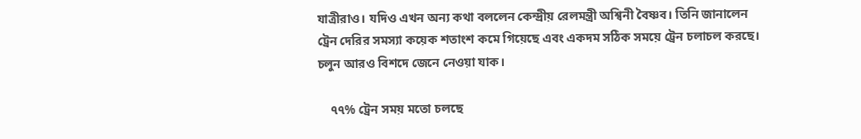যাত্রীরাও। যদিও এখন অন্য কথা বললেন কেন্দ্রীয় রেলমন্ত্রী অশ্বিনী বৈষ্ণব। তিনি জানালেন ট্রেন দেরির সমস্যা কয়েক শতাংশ কমে গিয়েছে এবং একদম সঠিক সময়ে ট্রেন চলাচল করছে। চলুন আরও বিশদে জেনে নেওয়া যাক।

    ৭৭% ট্রেন সময় মতো চলছে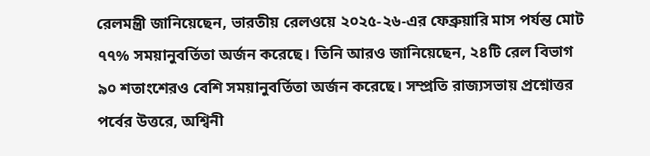রেলমন্ত্রী জানিয়েছেন, ভারতীয় রেলওয়ে ২০২৫-২৬-এর ফেব্রুয়ারি মাস পর্যন্ত মোট ৭৭% সময়ানুবর্তিতা অর্জন করেছে। তিনি আরও জানিয়েছেন, ২৪টি রেল বিভাগ ৯০ শতাংশেরও বেশি সময়ানুবর্তিতা অর্জন করেছে। সম্প্রতি রাজ্যসভায় প্রশ্নোত্তর পর্বের উত্তরে, অশ্বিনী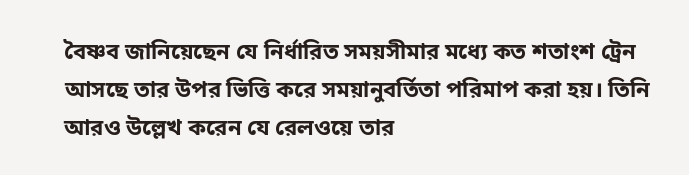বৈষ্ণব জানিয়েছেন যে নির্ধারিত সময়সীমার মধ্যে কত শতাংশ ট্রেন আসছে তার উপর ভিত্তি করে সময়ানুবর্তিতা পরিমাপ করা হয়। তিনি আরও উল্লেখ করেন যে রেলওয়ে তার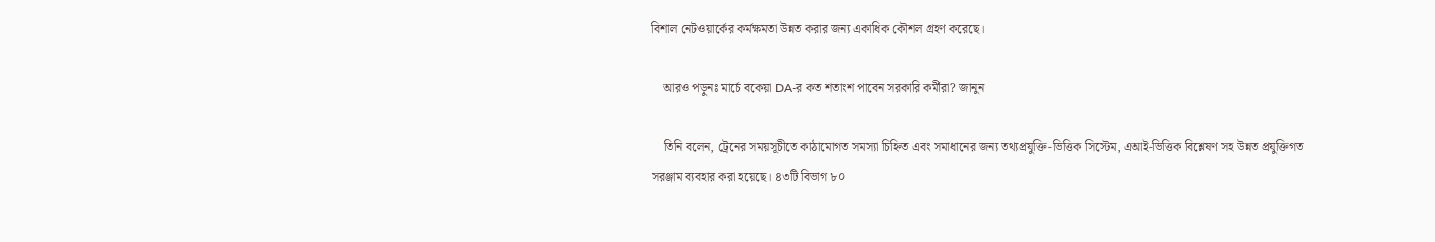বিশাল নেটওয়ার্কের কর্মক্ষমতা উন্নত করার জন্য একাধিক কৌশল গ্রহণ করেছে।

    আরও পড়ুনঃ মার্চে বকেয়া DA-র কত শতাংশ পাবেন সরকারি কর্মীরা? জানুন

    তিনি বলেন, ট্রেনের সময়সূচীতে কাঠামোগত সমস্যা চিহ্নিত এবং সমাধানের জন্য তথ্যপ্রযুক্তি-ভিত্তিক সিস্টেম, এআই-ভিত্তিক বিশ্লেষণ সহ উন্নত প্রযুক্তিগত সরঞ্জাম ব্যবহার করা হয়েছে। ৪৩টি বিভাগ ৮০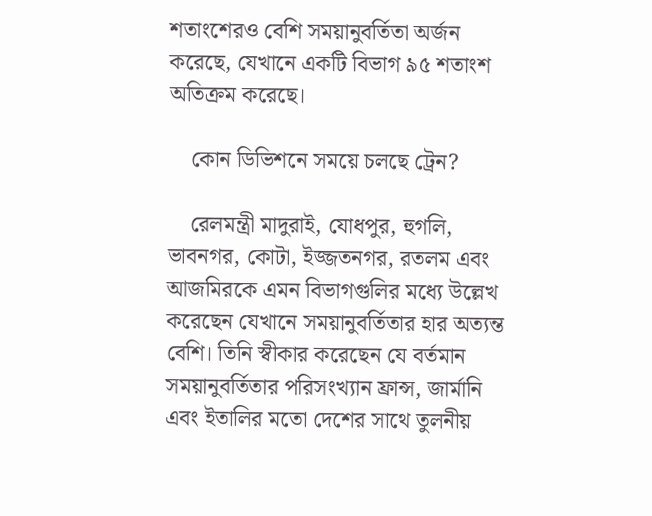শতাংশেরও বেশি সময়ানুবর্তিতা অর্জন করেছে, যেখানে একটি বিভাগ ৯৫ শতাংশ অতিক্রম করেছে।

    কোন ডিভিশনে সময়ে চলছে ট্রেন?

    রেলমন্ত্রী মাদুরাই, যোধপুর, হুগলি, ভাবনগর, কোটা, ইজ্জতনগর, রতলম এবং আজমিরকে এমন বিভাগগুলির মধ্যে উল্লেখ করেছেন যেখানে সময়ানুবর্তিতার হার অত্যন্ত বেশি। তিনি স্বীকার করেছেন যে বর্তমান সময়ানুবর্তিতার পরিসংখ্যান ফ্রান্স, জার্মানি এবং ইতালির মতো দেশের সাথে তুলনীয়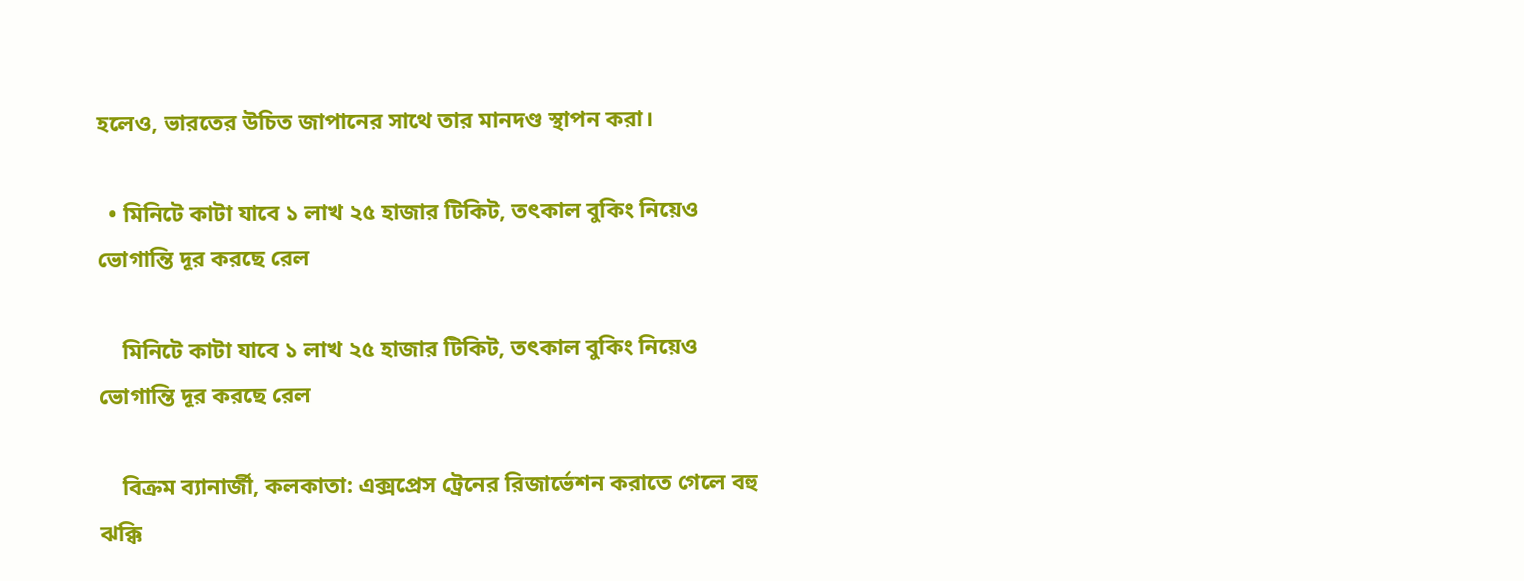হলেও, ভারতের উচিত জাপানের সাথে তার মানদণ্ড স্থাপন করা।

  • মিনিটে কাটা যাবে ১ লাখ ২৫ হাজার টিকিট, তৎকাল বুকিং নিয়েও ভোগান্তি দূর করছে রেল

    মিনিটে কাটা যাবে ১ লাখ ২৫ হাজার টিকিট, তৎকাল বুকিং নিয়েও ভোগান্তি দূর করছে রেল

    বিক্রম ব্যানার্জী, কলকাতা: এক্সপ্রেস ট্রেনের রিজার্ভেশন করাতে গেলে বহু ঝক্কি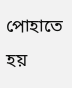পোহাতে হয়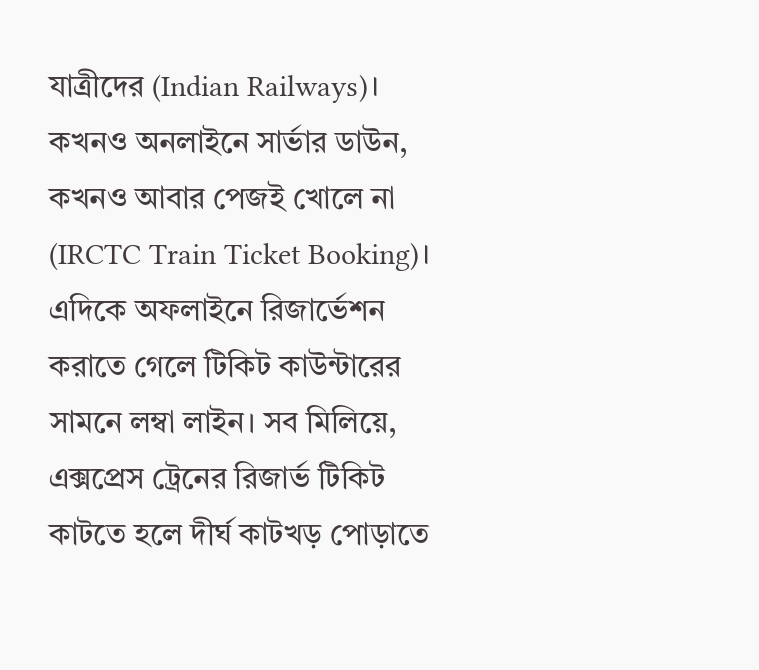যাত্রীদের (Indian Railways)। কখনও অনলাইনে সার্ভার ডাউন, কখনও আবার পেজই খোলে না (IRCTC Train Ticket Booking)। এদিকে অফলাইনে রিজার্ভেশন করাতে গেলে টিকিট কাউন্টারের সামনে লম্বা লাইন। সব মিলিয়ে, এক্সপ্রেস ট্রেনের রিজার্ভ টিকিট কাটতে হলে দীর্ঘ কাটখড় পোড়াতে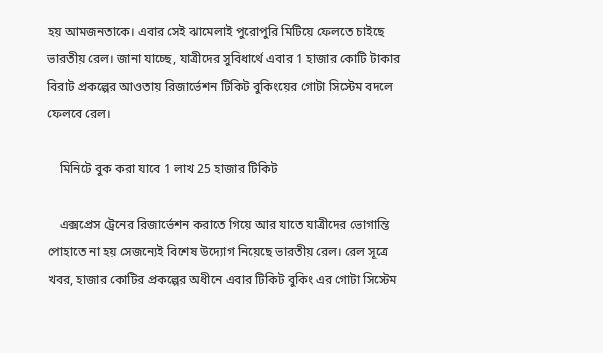হয় আমজনতাকে। এবার সেই ঝামেলাই পুরোপুরি মিটিয়ে ফেলতে চাইছে ভারতীয় রেল। জানা যাচ্ছে, যাত্রীদের সুবিধার্থে এবার 1 হাজার কোটি টাকার বিরাট প্রকল্পের আওতায় রিজার্ভেশন টিকিট বুকিংয়ের গোটা সিস্টেম বদলে ফেলবে রেল।

    মিনিটে বুক করা যাবে 1 লাখ 25 হাজার টিকিট

    এক্সপ্রেস ট্রেনের রিজার্ভেশন করাতে গিয়ে আর যাতে যাত্রীদের ভোগান্তি পোহাতে না হয় সেজন্যেই বিশেষ উদ্যোগ নিয়েছে ভারতীয় রেল। রেল সূত্রে খবর, হাজার কোটির প্রকল্পের অধীনে এবার টিকিট বুকিং এর গোটা সিস্টেম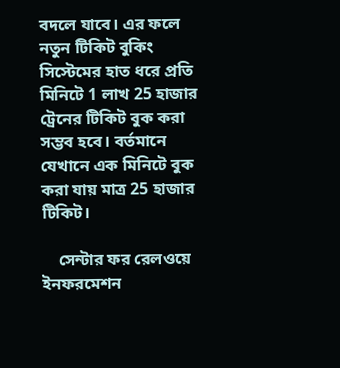বদলে যাবে। এর ফলে নতুন টিকিট বুকিং সিস্টেমের হাত ধরে প্রতি মিনিটে 1 লাখ 25 হাজার ট্রেনের টিকিট বুক করা সম্ভব হবে। বর্তমানে যেখানে এক মিনিটে বুক করা যায় মাত্র 25 হাজার টিকিট।

    সেন্টার ফর রেলওয়ে ইনফরমেশন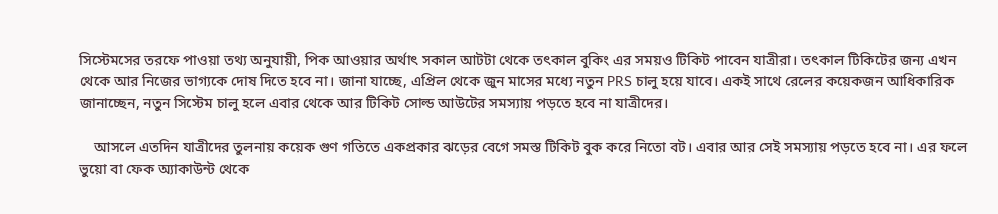সিস্টেমসের তরফে পাওয়া তথ্য অনুযায়ী, পিক আওয়ার অর্থাৎ সকাল আটটা থেকে তৎকাল বুকিং এর সময়ও টিকিট পাবেন যাত্রীরা। তৎকাল টিকিটের জন্য এখন থেকে আর নিজের ভাগ্যকে দোষ দিতে হবে না। জানা যাচ্ছে, এপ্রিল থেকে জুন মাসের মধ্যে নতুন PRS চালু হয়ে যাবে। একই সাথে রেলের কয়েকজন আধিকারিক জানাচ্ছেন, নতুন সিস্টেম চালু হলে এবার থেকে আর টিকিট সোল্ড আউটের সমস্যায় পড়তে হবে না যাত্রীদের।

    আসলে এতদিন যাত্রীদের তুলনায় কয়েক গুণ গতিতে একপ্রকার ঝড়ের বেগে সমস্ত টিকিট বুক করে নিতো বট। এবার আর সেই সমস্যায় পড়তে হবে না। এর ফলে ভুয়ো বা ফেক অ্যাকাউন্ট থেকে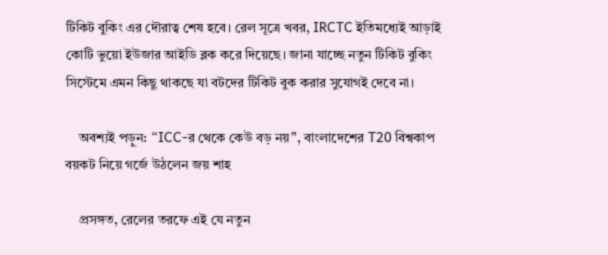টিকিট বুকিং এর দৌরাত্ব শেষ হবে। রেল সূত্রে খবর, IRCTC ইতিমধ্যেই আড়াই কোটি ভুয়ো ইউজার আইডি ব্লক করে দিয়েছে। জানা যাচ্ছে নতুন টিকিট বুকিং সিস্টেমে এমন কিছু থাকছে যা বটদের টিকিট বুক করার সুযোগই দেবে না।

    অবশ্যই পড়ুন: “ICC-র থেকে কেউ বড় নয়”, বাংলাদেশের T20 বিশ্বকাপ বয়কট নিয়ে গর্জে উঠলেন জয় শাহ

    প্রসঙ্গত, রেলের তরফে এই যে নতুন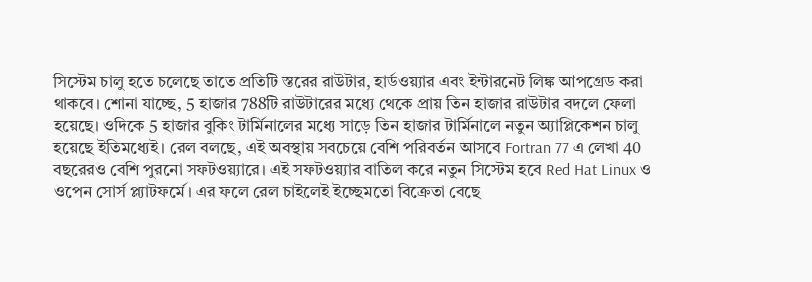সিস্টেম চালু হতে চলেছে তাতে প্রতিটি স্তরের রাউটার, হার্ডওয়্যার এবং ইন্টারনেট লিঙ্ক আপগ্রেড করা থাকবে। শোনা যাচ্ছে, 5 হাজার 788টি রাউটারের মধ্যে থেকে প্রায় তিন হাজার রাউটার বদলে ফেলা হয়েছে। ওদিকে 5 হাজার বুকিং টার্মিনালের মধ্যে সাড়ে তিন হাজার টার্মিনালে নতুন অ্যাপ্লিকেশন চালু হয়েছে ইতিমধ্যেই। রেল বলছে, এই অবস্থায় সবচেয়ে বেশি পরিবর্তন আসবে Fortran 77 এ লেখা 40 বছরেরও বেশি পুরনো সফটওয়্যারে। এই সফটওয়্যার বাতিল করে নতুন সিস্টেম হবে Red Hat Linux ও ওপেন সোর্স প্ল্যাটফর্মে। এর ফলে রেল চাইলেই ইচ্ছেমতো বিক্রেতা বেছে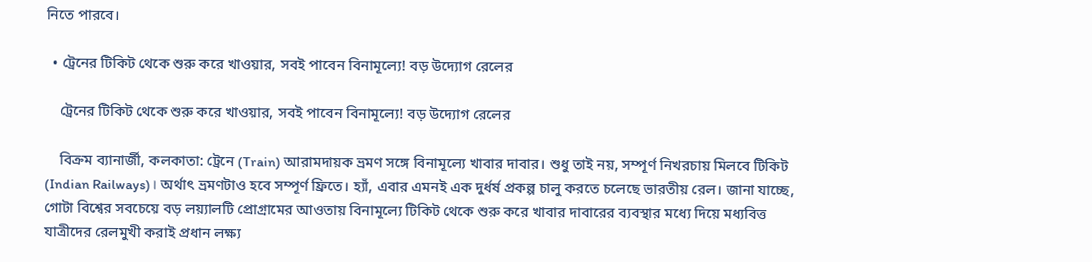নিতে পারবে।

  • ট্রেনের টিকিট থেকে শুরু করে খাওয়ার, সবই পাবেন বিনামূল্যে! বড় উদ্যোগ রেলের

    ট্রেনের টিকিট থেকে শুরু করে খাওয়ার, সবই পাবেন বিনামূল্যে! বড় উদ্যোগ রেলের

    বিক্রম ব্যানার্জী, কলকাতা: ট্রেনে (Train) আরামদায়ক ভ্রমণ সঙ্গে বিনামূল্যে খাবার দাবার। শুধু তাই নয়, সম্পূর্ণ নিখরচায় মিলবে টিকিট (Indian Railways)। অর্থাৎ ভ্রমণটাও হবে সম্পূর্ণ ফ্রিতে। হ্যাঁ, এবার এমনই এক দুর্ধর্ষ প্রকল্প চালু করতে চলেছে ভারতীয় রেল। জানা যাচ্ছে, গোটা বিশ্বের সবচেয়ে বড় লয়্যালটি প্রোগ্রামের আওতায় বিনামূল্যে টিকিট থেকে শুরু করে খাবার দাবারের ব্যবস্থার মধ্যে দিয়ে মধ্যবিত্ত যাত্রীদের রেলমুখী করাই প্রধান লক্ষ্য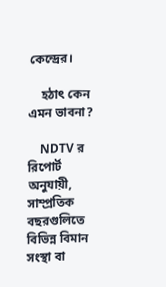কেন্দ্রের।

    হঠাৎ কেন এমন ভাবনা?

    NDTV র রিপোর্ট অনুযায়ী, সাম্প্রতিক বছরগুলিতে বিভিন্ন বিমান সংস্থা বা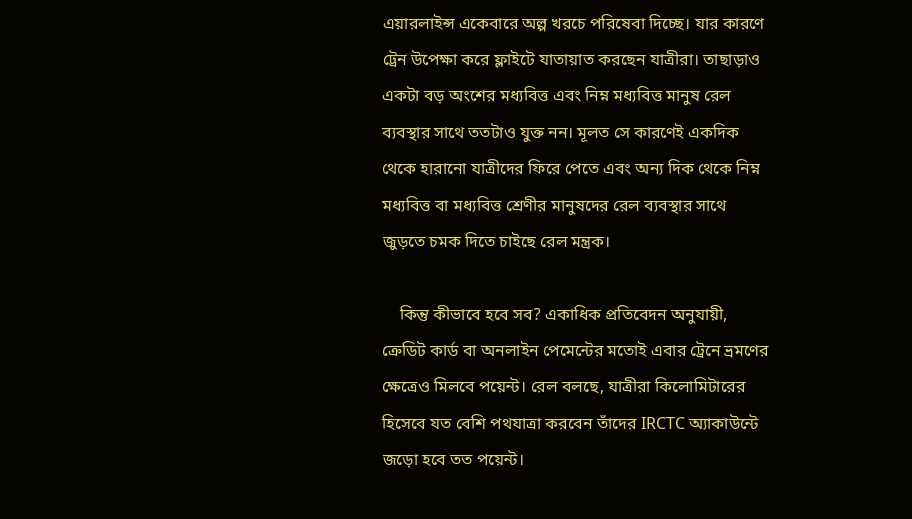এয়ারলাইন্স একেবারে অল্প খরচে পরিষেবা দিচ্ছে। যার কারণে ট্রেন উপেক্ষা করে ফ্লাইটে যাতায়াত করছেন যাত্রীরা। তাছাড়াও একটা বড় অংশের মধ্যবিত্ত এবং নিম্ন মধ্যবিত্ত মানুষ রেল ব্যবস্থার সাথে ততটাও যুক্ত নন। মূলত সে কারণেই একদিক থেকে হারানো যাত্রীদের ফিরে পেতে এবং অন্য দিক থেকে নিম্ন মধ্যবিত্ত বা মধ্যবিত্ত শ্রেণীর মানুষদের রেল ব্যবস্থার সাথে জুড়তে চমক দিতে চাইছে রেল মন্ত্রক।

    কিন্তু কীভাবে হবে সব? একাধিক প্রতিবেদন অনুযায়ী, ক্রেডিট কার্ড বা অনলাইন পেমেন্টের মতোই এবার ট্রেনে ভ্রমণের ক্ষেত্রেও মিলবে পয়েন্ট। রেল বলছে, যাত্রীরা কিলোমিটারের হিসেবে যত বেশি পথযাত্রা করবেন তাঁদের IRCTC অ্যাকাউন্টে জড়ো হবে তত পয়েন্ট।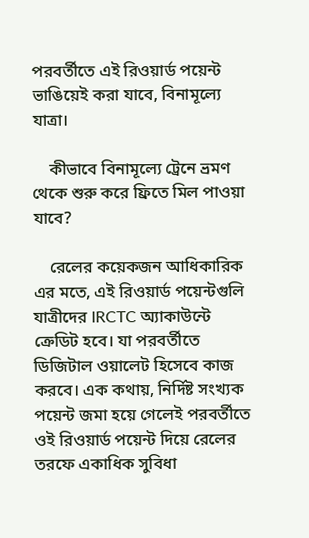পরবর্তীতে এই রিওয়ার্ড পয়েন্ট ভাঙিয়েই করা যাবে, বিনামূল্যে যাত্রা।

    কীভাবে বিনামূল্যে ট্রেনে ভ্রমণ থেকে শুরু করে ফ্রিতে মিল পাওয়া যাবে?

    রেলের কয়েকজন আধিকারিক এর মতে, এই রিওয়ার্ড পয়েন্টগুলি যাত্রীদের IRCTC অ্যাকাউন্টে ক্রেডিট হবে। যা পরবর্তীতে ডিজিটাল ওয়ালেট হিসেবে কাজ করবে। এক কথায়, নির্দিষ্ট সংখ্যক পয়েন্ট জমা হয়ে গেলেই পরবর্তীতে ওই রিওয়ার্ড পয়েন্ট দিয়ে রেলের তরফে একাধিক সুবিধা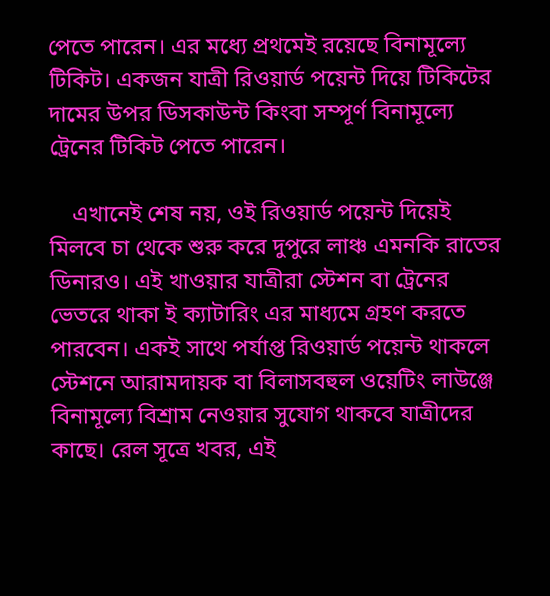পেতে পারেন। এর মধ্যে প্রথমেই রয়েছে বিনামূল্যে টিকিট। একজন যাত্রী রিওয়ার্ড পয়েন্ট দিয়ে টিকিটের দামের উপর ডিসকাউন্ট কিংবা সম্পূর্ণ বিনামূল্যে ট্রেনের টিকিট পেতে পারেন।

    এখানেই শেষ নয়, ওই রিওয়ার্ড পয়েন্ট দিয়েই মিলবে চা থেকে শুরু করে দুপুরে লাঞ্চ এমনকি রাতের ডিনারও। এই খাওয়ার যাত্রীরা স্টেশন বা ট্রেনের ভেতরে থাকা ই ক্যাটারিং এর মাধ্যমে গ্রহণ করতে পারবেন। একই সাথে পর্যাপ্ত রিওয়ার্ড পয়েন্ট থাকলে স্টেশনে আরামদায়ক বা বিলাসবহুল ওয়েটিং লাউঞ্জে বিনামূল্যে বিশ্রাম নেওয়ার সুযোগ থাকবে যাত্রীদের কাছে। রেল সূত্রে খবর, এই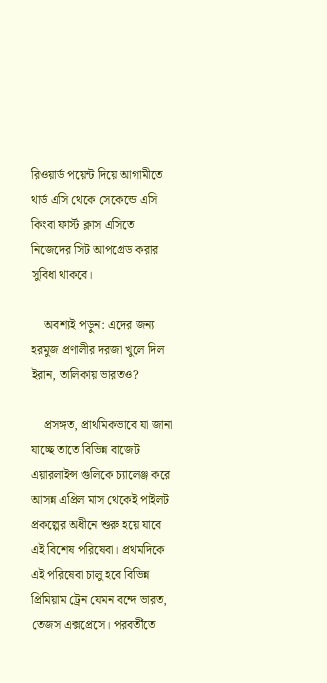রিওয়ার্ড পয়েন্ট দিয়ে আগামীতে থার্ড এসি থেকে সেকেন্ডে এসি কিংবা ফার্স্ট ক্লাস এসিতে নিজেদের সিট আপগ্রেড করার সুবিধা থাকবে।

    অবশ্যই পড়ুন: এদের জন্য হরমুজ প্রণালীর দরজা খুলে দিল ইরান, তালিকায় ভারতও?

    প্রসঙ্গত, প্রাথমিকভাবে যা জানা যাচ্ছে তাতে বিভিন্ন বাজেট এয়ারলাইন্স গুলিকে চ্যালেঞ্জ করে আসন্ন এপ্রিল মাস থেকেই পাইলট প্রকল্পের অধীনে শুরু হয়ে যাবে এই বিশেষ পরিষেবা। প্রথমদিকে এই পরিষেবা চালু হবে বিভিন্ন প্রিমিয়াম ট্রেন যেমন বন্দে ভারত, তেজস এক্সপ্রেসে। পরবর্তীতে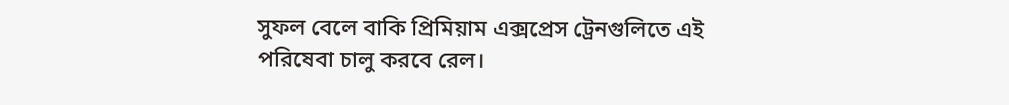সুফল বেলে বাকি প্রিমিয়াম এক্সপ্রেস ট্রেনগুলিতে এই পরিষেবা চালু করবে রেল।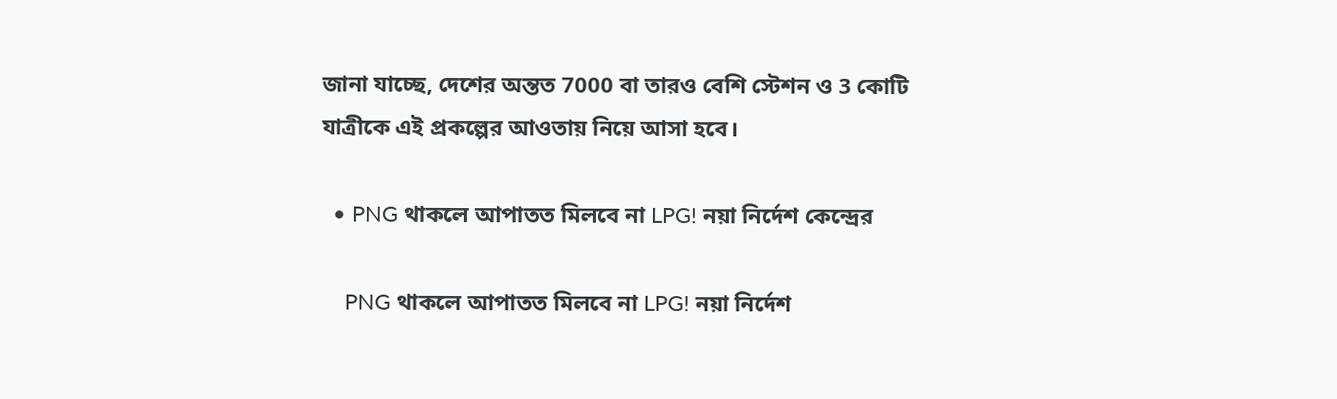জানা যাচ্ছে, দেশের অন্তত 7000 বা তারও বেশি স্টেশন ও 3 কোটি যাত্রীকে এই প্রকল্পের আওতায় নিয়ে আসা হবে।

  • PNG থাকলে আপাতত মিলবে না LPG! নয়া নির্দেশ কেন্দ্রের

    PNG থাকলে আপাতত মিলবে না LPG! নয়া নির্দেশ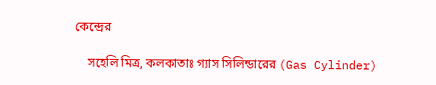কেন্দ্রের

    সহেলি মিত্র, কলকাতাঃ গ্যাস সিলিন্ডারের (Gas Cylinder)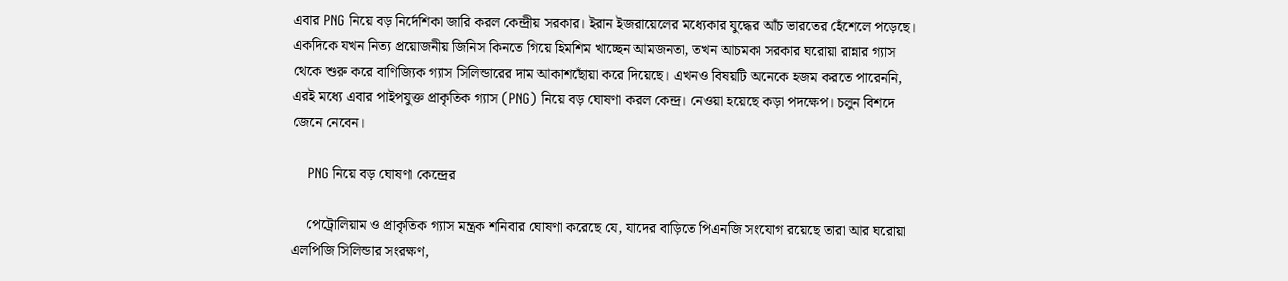এবার PNG নিয়ে বড় নির্দেশিকা জারি করল কেন্দ্রীয় সরকার। ইরান ইজরায়েলের মধ্যেকার যুদ্ধের আঁচ ভারতের হেঁশেলে পড়েছে। একদিকে যখন নিত্য প্রয়োজনীয় জিনিস কিনতে গিয়ে হিমশিম খাচ্ছেন আমজনতা, তখন আচমকা সরকার ঘরোয়া রান্নার গ্যাস থেকে শুরু করে বাণিজ্যিক গ্যাস সিলিন্ডারের দাম আকাশছোঁয়া করে দিয়েছে। এখনও বিষয়টি অনেকে হজম করতে পারেননি, এরই মধ্যে এবার পাইপযুক্ত প্রাকৃতিক গ্যাস (PNG) নিয়ে বড় ঘোষণা করল কেন্দ্র। নেওয়া হয়েছে কড়া পদক্ষেপ। চলুন বিশদে জেনে নেবেন।

    PNG নিয়ে বড় ঘোষণা কেন্দ্রের

    পেট্রোলিয়াম ও প্রাকৃতিক গ্যাস মন্ত্রক শনিবার ঘোষণা করেছে যে, যাদের বাড়িতে পিএনজি সংযোগ রয়েছে তারা আর ঘরোয়া এলপিজি সিলিন্ডার সংরক্ষণ,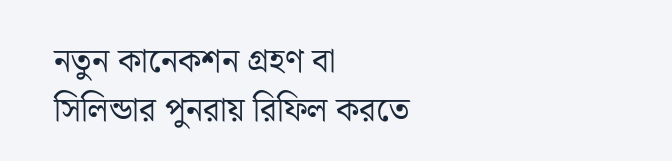নতুন কানেকশন গ্রহণ বা সিলিন্ডার পুনরায় রিফিল করতে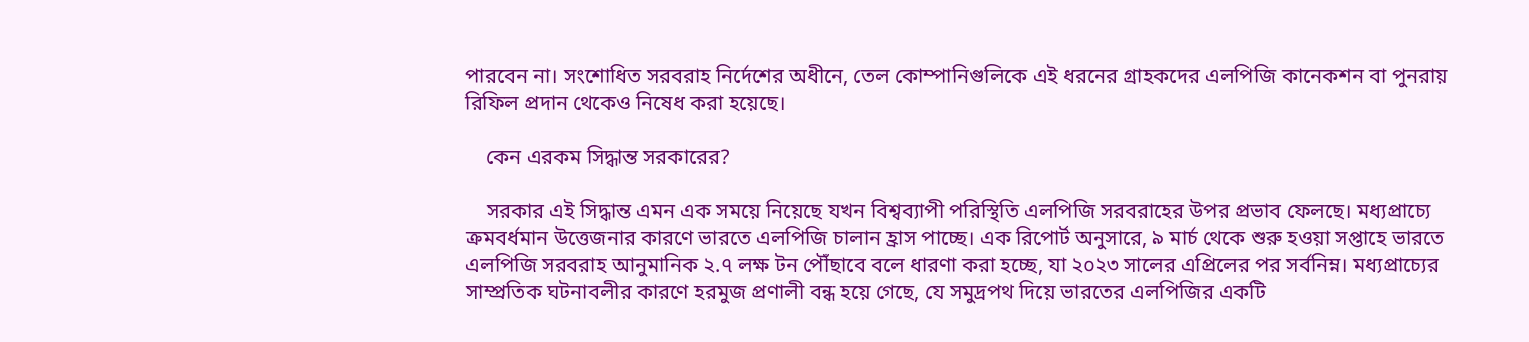পারবেন না। সংশোধিত সরবরাহ নির্দেশের অধীনে, তেল কোম্পানিগুলিকে এই ধরনের গ্রাহকদের এলপিজি কানেকশন বা পুনরায় রিফিল প্রদান থেকেও নিষেধ করা হয়েছে।

    কেন এরকম সিদ্ধান্ত সরকারের?

    সরকার এই সিদ্ধান্ত এমন এক সময়ে নিয়েছে যখন বিশ্বব্যাপী পরিস্থিতি এলপিজি সরবরাহের উপর প্রভাব ফেলছে। মধ্যপ্রাচ্যে ক্রমবর্ধমান উত্তেজনার কারণে ভারতে এলপিজি চালান হ্রাস পাচ্ছে। এক রিপোর্ট অনুসারে, ৯ মার্চ থেকে শুরু হওয়া সপ্তাহে ভারতে এলপিজি সরবরাহ আনুমানিক ২.৭ লক্ষ টন পৌঁছাবে বলে ধারণা করা হচ্ছে, যা ২০২৩ সালের এপ্রিলের পর সর্বনিম্ন। মধ্যপ্রাচ্যের সাম্প্রতিক ঘটনাবলীর কারণে হরমুজ প্রণালী বন্ধ হয়ে গেছে, যে সমুদ্রপথ দিয়ে ভারতের এলপিজির একটি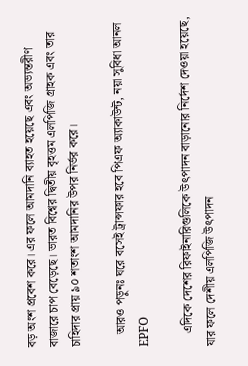বড় অংশ প্রবেশ করে। এর ফলে আমদানি ব্যাহত হয়েছে এবং অভ্যন্তরীণ বাজারে চাপ বেড়েছে। ভারত বিশ্বের দ্বিতীয় বৃহত্তম এলপিজি গ্রাহক এবং তার চাহিদার প্রায় ৯০ শতাংশ আমদানির উপর নির্ভর করে।

    আরও পড়ুনঃ ঘরে বসেই ট্রান্সফার হবে পিএফ অ্যাকাউন্ট, নয়া সুবিধা আনল EPFO

    এদিকে দেশের রিফাইনারিগুলিকে উৎপাদন বাড়ানোর নির্দেশ দেওয়া হয়েছে, যার ফলে দেশীয় এলপিজি উৎপাদন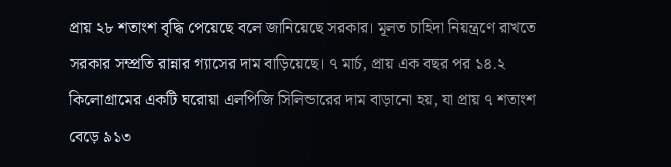প্রায় ২৮ শতাংশ বৃদ্ধি পেয়েছে বলে জানিয়েছে সরকার। মূলত চাহিদা নিয়ন্ত্রণে রাখতে সরকার সম্প্রতি রান্নার গ্যাসের দাম বাড়িয়েছে। ৭ মার্চ, প্রায় এক বছর পর ১৪.২ কিলোগ্রামের একটি ঘরোয়া এলপিজি সিলিন্ডারের দাম বাড়ানো হয়, যা প্রায় ৭ শতাংশ বেড়ে ৯১৩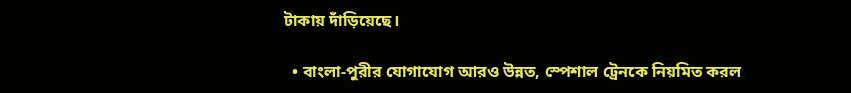টাকায় দাঁড়িয়েছে।

  • বাংলা-পুরীর যোগাযোগ আরও উন্নত, স্পেশাল ট্রেনকে নিয়মিত করল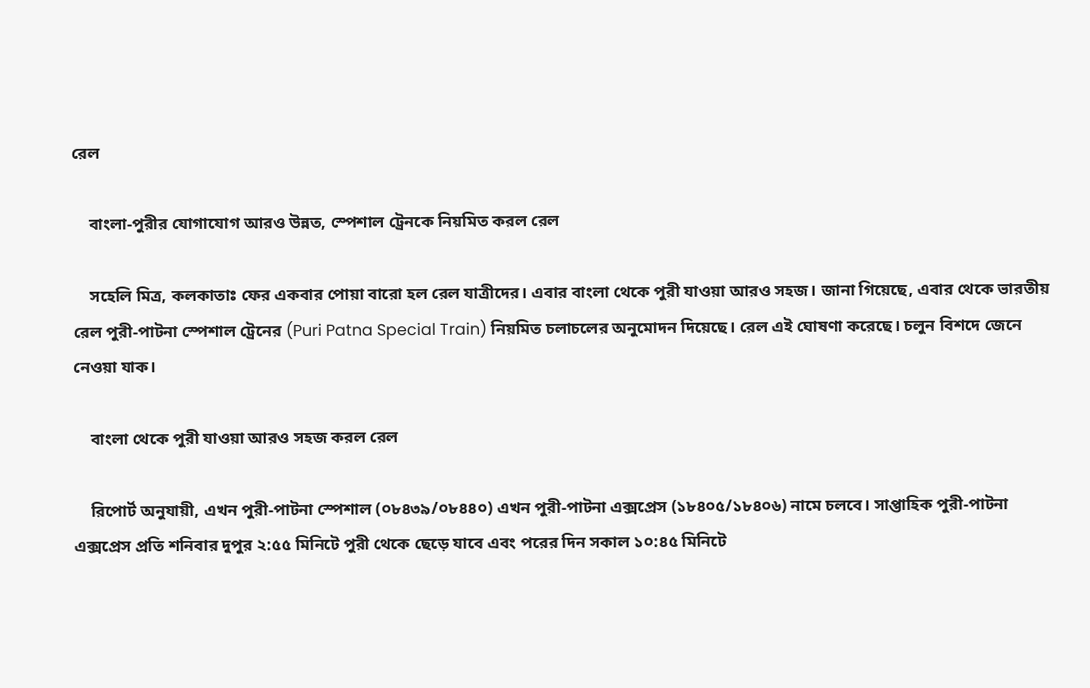রেল

    বাংলা-পুরীর যোগাযোগ আরও উন্নত, স্পেশাল ট্রেনকে নিয়মিত করল রেল

    সহেলি মিত্র, কলকাতাঃ ফের একবার পোয়া বারো হল রেল যাত্রীদের। এবার বাংলা থেকে পুরী যাওয়া আরও সহজ। জানা গিয়েছে, এবার থেকে ভারতীয় রেল পুরী-পাটনা স্পেশাল ট্রেনের (Puri Patna Special Train) নিয়মিত চলাচলের অনুমোদন দিয়েছে। রেল এই ঘোষণা করেছে। চলুন বিশদে জেনে নেওয়া যাক।

    বাংলা থেকে পুরী যাওয়া আরও সহজ করল রেল

    রিপোর্ট অনুযায়ী, এখন পুরী-পাটনা স্পেশাল (০৮৪৩৯/০৮৪৪০) এখন পুরী-পাটনা এক্সপ্রেস (১৮৪০৫/১৮৪০৬) নামে চলবে। সাপ্তাহিক পুরী-পাটনা এক্সপ্রেস প্রতি শনিবার দুপুর ২:৫৫ মিনিটে পুরী থেকে ছেড়ে যাবে এবং পরের দিন সকাল ১০:৪৫ মিনিটে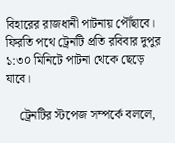বিহারের রাজধানী পাটনায় পৌঁছাবে। ফিরতি পথে ট্রেনটি প্রতি রবিবার দুপুর ১:৩০ মিনিটে পাটনা থেকে ছেড়ে যাবে।

    ট্রেনটির স্টপেজ সম্পর্কে বললে,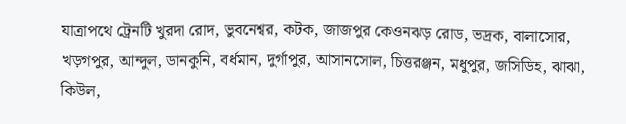যাত্রাপথে ট্রেনটি খুরদা রোদ, ভুবনেশ্বর, কটক, জাজপুর কেওনঝড় রোড, ভদ্রক, বালাসোর, খড়গপুর, আন্দুল, ডানকুনি, বর্ধমান, দুর্গাপুর, আসানসোল, চিত্তরঞ্জন, মধুপুর, জসিডিহ, ঝাঝা, কিউল,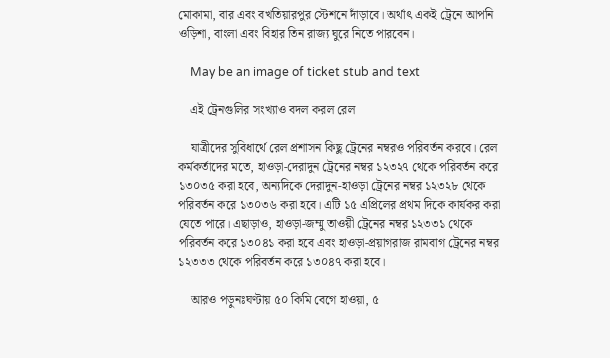মোকামা, বার এবং বখতিয়ারপুর স্টেশনে দাঁড়াবে। অর্থাৎ একই ট্রেনে আপনি ওড়িশা, বাংলা এবং বিহার তিন রাজ্য ঘুরে নিতে পারবেন।

    May be an image of ticket stub and text

    এই ট্রেনগুলির সংখ্যাও বদল করল রেল

    যাত্রীদের সুবিধার্থে রেল প্রশাসন কিছু ট্রেনের নম্বরও পরিবর্তন করবে। রেল কর্মকর্তাদের মতে, হাওড়া-দেরাদুন ট্রেনের নম্বর ১২৩২৭ থেকে পরিবর্তন করে ১৩০৩৫ করা হবে, অন্যদিকে দেরাদুন-হাওড়া ট্রেনের নম্বর ১২৩২৮ থেকে পরিবর্তন করে ১৩০৩৬ করা হবে। এটি ১৫ এপ্রিলের প্রথম দিকে কার্যকর করা যেতে পারে। এছাড়াও, হাওড়া-জম্মু তাওয়ী ট্রেনের নম্বর ১২৩৩১ থেকে পরিবর্তন করে ১৩০৪১ করা হবে এবং হাওড়া-প্রয়াগরাজ রামবাগ ট্রেনের নম্বর ১২৩৩৩ থেকে পরিবর্তন করে ১৩০৪৭ করা হবে।

    আরও পড়ুনঃঘণ্টায় ৫০ কিমি বেগে হাওয়া, ৫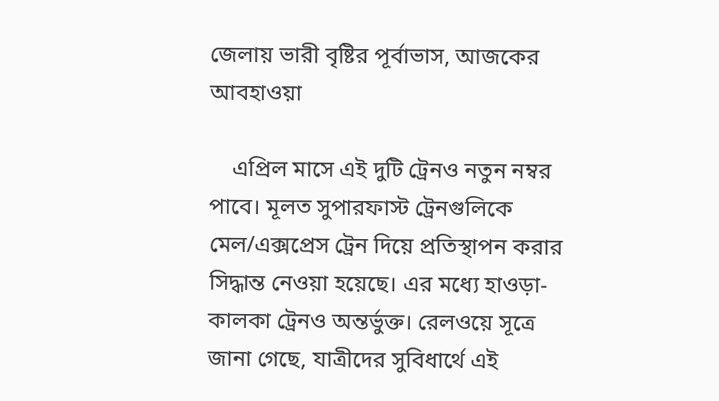জেলায় ভারী বৃষ্টির পূর্বাভাস, আজকের আবহাওয়া

    এপ্রিল মাসে এই দুটি ট্রেনও নতুন নম্বর পাবে। মূলত সুপারফাস্ট ট্রেনগুলিকে মেল/এক্সপ্রেস ট্রেন দিয়ে প্রতিস্থাপন করার সিদ্ধান্ত নেওয়া হয়েছে। এর মধ্যে হাওড়া-কালকা ট্রেনও অন্তর্ভুক্ত। রেলওয়ে সূত্রে জানা গেছে, যাত্রীদের সুবিধার্থে এই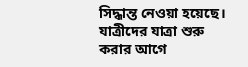সিদ্ধান্ত নেওয়া হয়েছে। যাত্রীদের যাত্রা শুরু করার আগে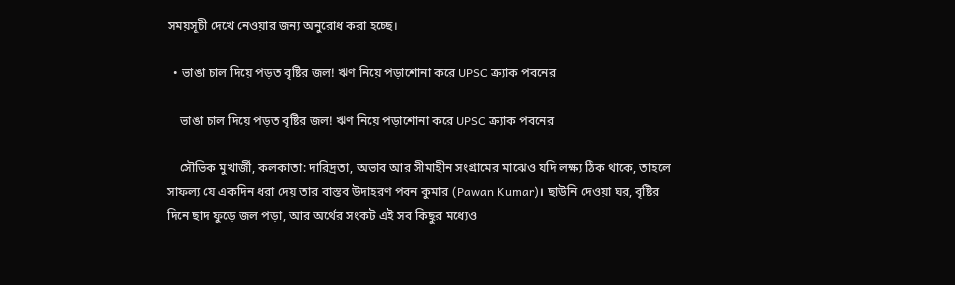সময়সূচী দেখে নেওয়ার জন্য অনুরোধ করা হচ্ছে।

  • ভাঙা চাল দিয়ে পড়ত বৃষ্টির জল! ঋণ নিয়ে পড়াশোনা করে UPSC ক্র্যাক পবনের

    ভাঙা চাল দিয়ে পড়ত বৃষ্টির জল! ঋণ নিয়ে পড়াশোনা করে UPSC ক্র্যাক পবনের

    সৌভিক মুখার্জী, কলকাতা: দারিদ্রতা, অভাব আর সীমাহীন সংগ্রামের মাঝেও যদি লক্ষ্য ঠিক থাকে, তাহলে সাফল্য যে একদিন ধরা দেয় তার বাস্তব উদাহরণ পবন কুমার (Pawan Kumar)। ছাউনি দেওয়া ঘর, বৃষ্টির দিনে ছাদ ফুড়ে জল পড়া, আর অর্থের সংকট এই সব কিছুর মধ্যেও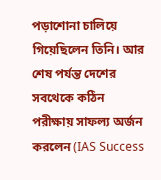পড়াশোনা চালিয়ে গিয়েছিলেন তিনি। আর শেষ পর্যন্ত দেশের সবথেকে কঠিন পরীক্ষায় সাফল্য অর্জন করলেন (IAS Success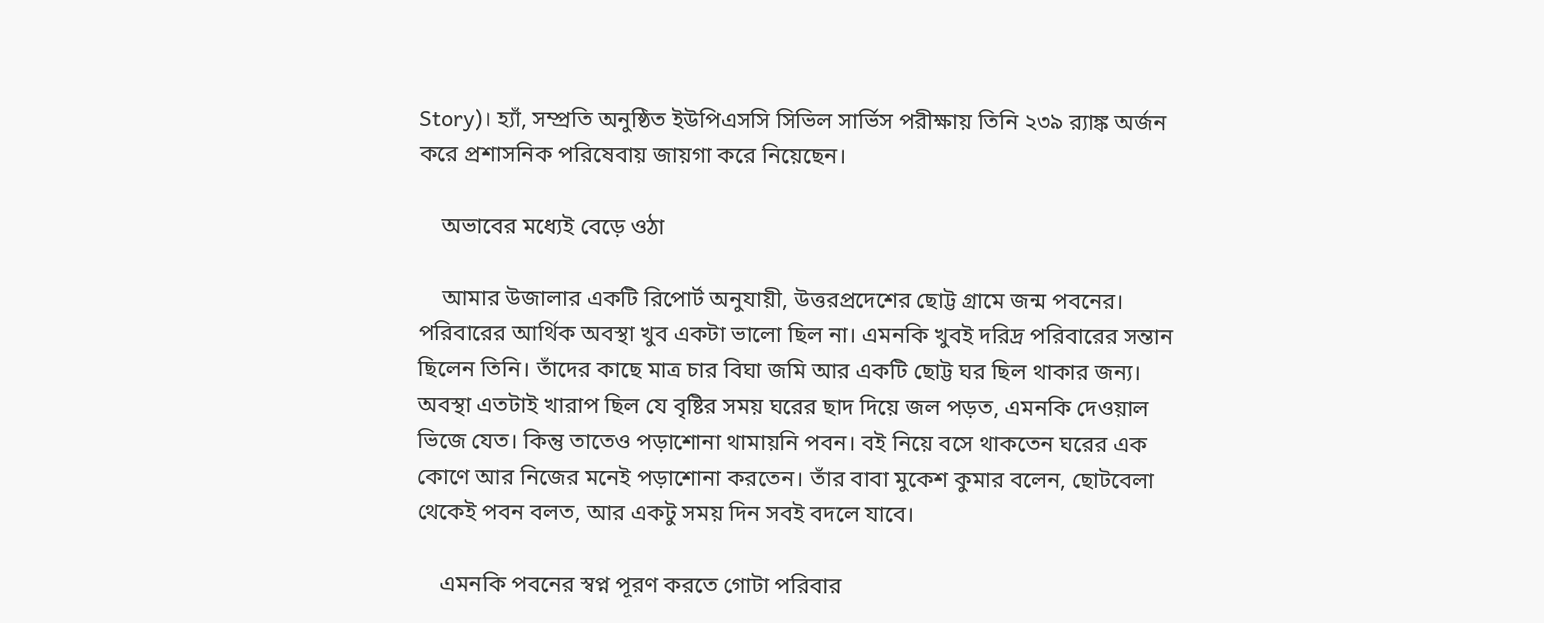Story)। হ্যাঁ, সম্প্রতি অনুষ্ঠিত ইউপিএসসি সিভিল সার্ভিস পরীক্ষায় তিনি ২৩৯ র‍্যাঙ্ক অর্জন করে প্রশাসনিক পরিষেবায় জায়গা করে নিয়েছেন।

    অভাবের মধ্যেই বেড়ে ওঠা

    আমার উজালার একটি রিপোর্ট অনুযায়ী, উত্তরপ্রদেশের ছোট্ট গ্রামে জন্ম পবনের। পরিবারের আর্থিক অবস্থা খুব একটা ভালো ছিল না। এমনকি খুবই দরিদ্র পরিবারের সন্তান ছিলেন তিনি। তাঁদের কাছে মাত্র চার বিঘা জমি আর একটি ছোট্ট ঘর ছিল থাকার জন্য। অবস্থা এতটাই খারাপ ছিল যে বৃষ্টির সময় ঘরের ছাদ দিয়ে জল পড়ত, এমনকি দেওয়াল ভিজে যেত। কিন্তু তাতেও পড়াশোনা থামায়নি পবন। বই নিয়ে বসে থাকতেন ঘরের এক কোণে আর নিজের মনেই পড়াশোনা করতেন। তাঁর বাবা মুকেশ কুমার বলেন, ছোটবেলা থেকেই পবন বলত, আর একটু সময় দিন সবই বদলে যাবে।

    এমনকি পবনের স্বপ্ন পূরণ করতে গোটা পরিবার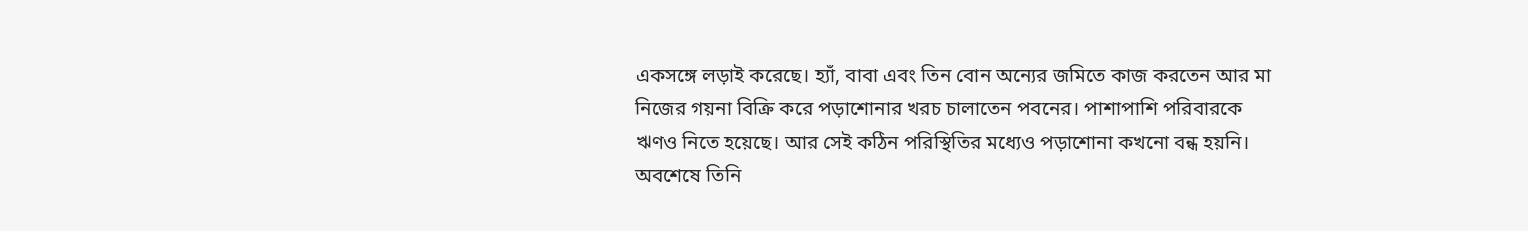একসঙ্গে লড়াই করেছে। হ্যাঁ, বাবা এবং তিন বোন অন্যের জমিতে কাজ করতেন আর মা নিজের গয়না বিক্রি করে পড়াশোনার খরচ চালাতেন পবনের। পাশাপাশি পরিবারকে ঋণও নিতে হয়েছে। আর সেই কঠিন পরিস্থিতির মধ্যেও পড়াশোনা কখনো বন্ধ হয়নি। অবশেষে তিনি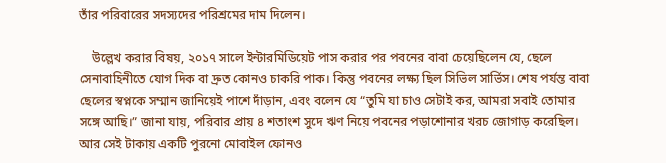তাঁর পরিবারের সদস্যদের পরিশ্রমের দাম দিলেন।

    উল্লেখ করার বিষয়, ২০১৭ সালে ইন্টারমিডিয়েট পাস করার পর পবনের বাবা চেয়েছিলেন যে, ছেলে সেনাবাহিনীতে যোগ দিক বা দ্রুত কোনও চাকরি পাক। কিন্তু পবনের লক্ষ্য ছিল সিভিল সার্ভিস। শেষ পর্যন্ত বাবা ছেলের স্বপ্নকে সম্মান জানিয়েই পাশে দাঁড়ান, এবং বলেন যে “তুমি যা চাও সেটাই কর, আমরা সবাই তোমার সঙ্গে আছি।” জানা যায়, পরিবার প্রায় ৪ শতাংশ সুদে ঋণ নিয়ে পবনের পড়াশোনার খরচ জোগাড় করেছিল। আর সেই টাকায় একটি পুরনো মোবাইল ফোনও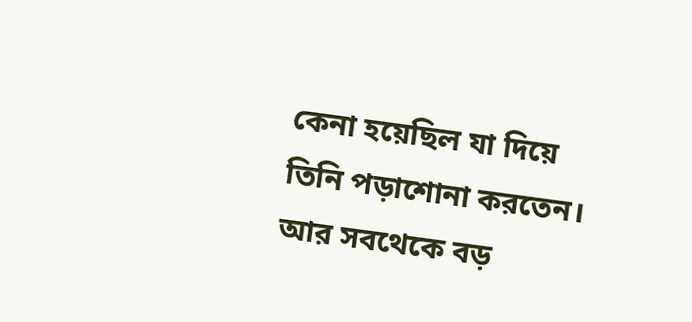কেনা হয়েছিল যা দিয়ে তিনি পড়াশোনা করতেন। আর সবথেকে বড়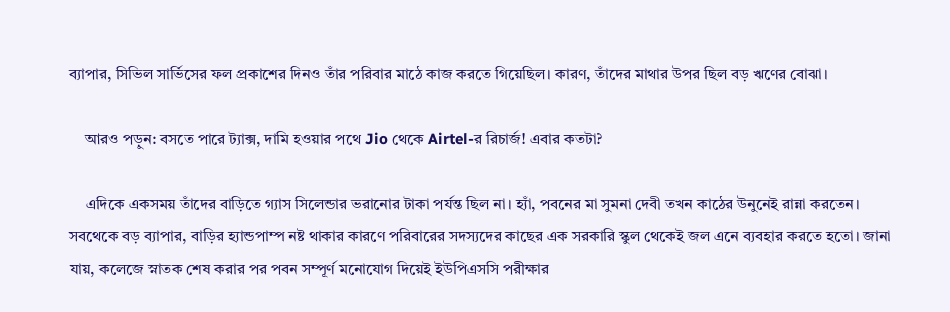ব্যাপার, সিভিল সার্ভিসের ফল প্রকাশের দিনও তাঁর পরিবার মাঠে কাজ করতে গিয়েছিল। কারণ, তাঁদের মাথার উপর ছিল বড় ঋণের বোঝা।

    আরও পড়ুন: বসতে পারে ট্যাক্স, দামি হওয়ার পথে Jio থেকে Airtel-র রিচার্জ! এবার কতটা?

    এদিকে একসময় তাঁদের বাড়িতে গ্যাস সিলেন্ডার ভরানোর টাকা পর্যন্ত ছিল না। হ্যাঁ, পবনের মা সুমনা দেবী তখন কাঠের উনুনেই রান্না করতেন। সবথেকে বড় ব্যাপার, বাড়ির হ্যান্ডপাম্প নষ্ট থাকার কারণে পরিবারের সদস্যদের কাছের এক সরকারি স্কুল থেকেই জল এনে ব্যবহার করতে হতো। জানা যায়, কলেজে স্নাতক শেষ করার পর পবন সম্পূর্ণ মনোযোগ দিয়েই ইউপিএসসি পরীক্ষার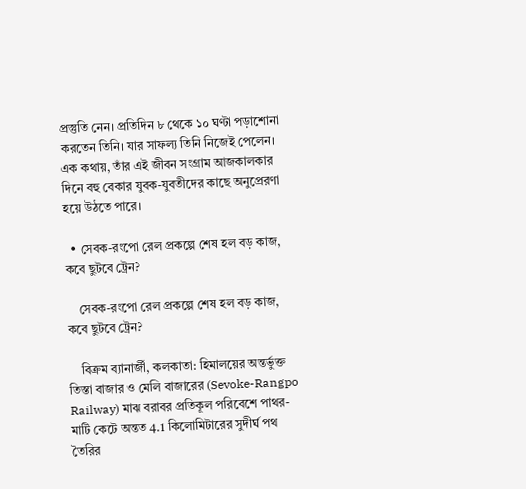প্রস্তুতি নেন। প্রতিদিন ৮ থেকে ১০ ঘণ্টা পড়াশোনা করতেন তিনি। যার সাফল্য তিনি নিজেই পেলেন। এক কথায়, তাঁর এই জীবন সংগ্রাম আজকালকার দিনে বহু বেকার যুবক-যুবতীদের কাছে অনুপ্রেরণা হয়ে উঠতে পারে।

  • সেবক-রংপো রেল প্রকল্পে শেষ হল বড় কাজ, কবে ছুটবে ট্রেন?

    সেবক-রংপো রেল প্রকল্পে শেষ হল বড় কাজ, কবে ছুটবে ট্রেন?

    বিক্রম ব্যানার্জী, কলকাতা: হিমালয়ের অন্তর্ভুক্ত তিস্তা বাজার ও মেলি বাজারের (Sevoke-Rangpo Railway) মাঝ বরাবর প্রতিকূল পরিবেশে পাথর-মাটি কেটে অন্তত 4.1 কিলোমিটারের সুদীর্ঘ পথ তৈরির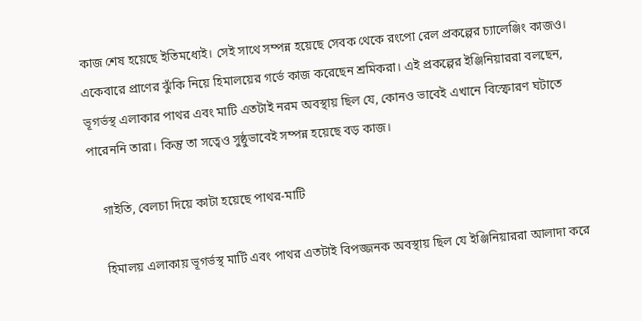কাজ শেষ হয়েছে ইতিমধ্যেই। সেই সাথে সম্পন্ন হয়েছে সেবক থেকে রংপো রেল প্রকল্পের চ্যালেঞ্জিং কাজও। একেবারে প্রাণের ঝুঁকি নিয়ে হিমালয়ের গর্ভে কাজ করেছেন শ্রমিকরা। এই প্রকল্পের ইঞ্জিনিয়াররা বলছেন, ভূগর্ভস্থ এলাকার পাথর এবং মাটি এতটাই নরম অবস্থায় ছিল যে, কোনও ভাবেই এখানে বিস্ফোরণ ঘটাতে পারেননি তারা। কিন্তু তা সত্বেও সুষ্ঠুভাবেই সম্পন্ন হয়েছে বড় কাজ।

    গাইতি, বেলচা দিয়ে কাটা হয়েছে পাথর-মাটি

    হিমালয় এলাকায় ভূগর্ভস্থ মাটি এবং পাথর এতটাই বিপজ্জনক অবস্থায় ছিল যে ইঞ্জিনিয়াররা আলাদা করে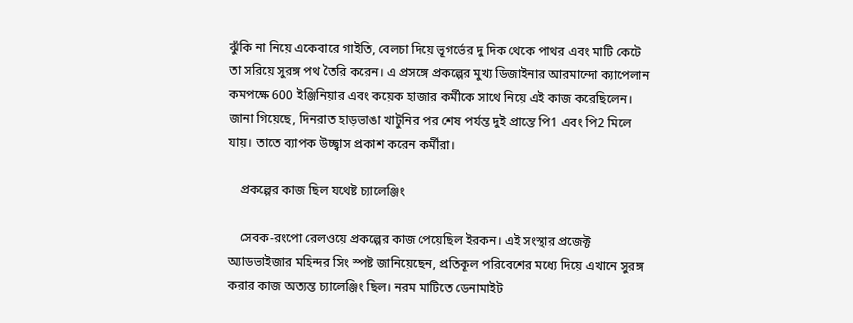ঝুঁকি না নিয়ে একেবারে গাইতি, বেলচা দিয়ে ভূগর্ভের দু দিক থেকে পাথর এবং মাটি কেটে তা সরিয়ে সুরঙ্গ পথ তৈরি করেন। এ প্রসঙ্গে প্রকল্পের মুখ্য ডিজাইনার আরমান্দো ক্যাপেলান কমপক্ষে 600 ইঞ্জিনিয়ার এবং কয়েক হাজার কর্মীকে সাথে নিয়ে এই কাজ করেছিলেন। জানা গিয়েছে, দিনরাত হাড়ভাঙা খাটুনির পর শেষ পর্যন্ত দুই প্রান্তে পি1 এবং পি2 মিলে যায়। তাতে ব্যাপক উচ্ছ্বাস প্রকাশ করেন কর্মীরা।

    প্রকল্পের কাজ ছিল যথেষ্ট চ্যালেঞ্জিং

    সেবক-রংপো রেলওয়ে প্রকল্পের কাজ পেয়েছিল ইরকন। এই সংস্থার প্রজেক্ট অ্যাডভাইজার মহিন্দর সিং স্পষ্ট জানিয়েছেন, প্রতিকূল পরিবেশের মধ্যে দিয়ে এখানে সুরঙ্গ করার কাজ অত্যন্ত চ্যালেঞ্জিং ছিল। নরম মাটিতে ডেনামাইট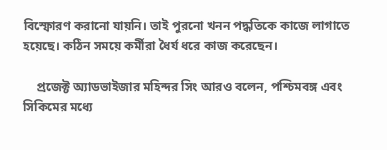বিস্ফোরণ করানো যায়নি। তাই পুরনো খনন পদ্ধতিকে কাজে লাগাতে হয়েছে। কঠিন সময়ে কর্মীরা ধৈর্য ধরে কাজ করেছেন।

    প্রজেক্ট অ্যাডভাইজার মহিন্দর সিং আরও বলেন, পশ্চিমবঙ্গ এবং সিকিমের মধ্যে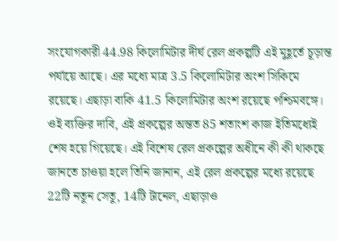সংযোগকারী 44.98 কিলোমিটার দীর্ঘ রেল প্রকল্পটি এই মুহূর্তে চূড়ান্ত পর্যায়ে আছে। এর মধ্যে মাত্র 3.5 কিলোমিটার অংশ সিকিমে রয়েছে। এছাড়া বাকি 41.5 কিলোমিটার অংশ রয়েছে পশ্চিমবঙ্গে। ওই ব্যক্তির দাবি, এই প্রকল্পের অন্তত 85 শতাংশ কাজ ইতিমধ্যেই শেষ হয়ে গিয়েছে। এই বিশেষ রেল প্রকল্পের অধীনে কী কী থাকছে জানতে চাওয়া হলে তিনি জানান, এই রেল প্রকল্পের মধ্যে রয়েছে 22টি নতুন সেতু, 14টি টানেল, এছাড়াও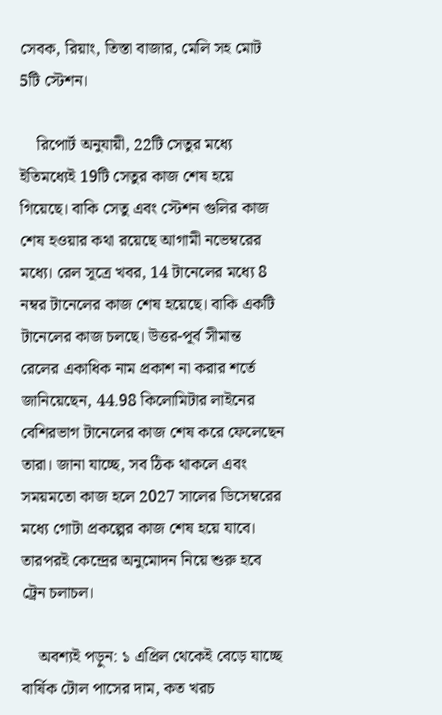সেবক, রিয়াং, তিস্তা বাজার, মেলি সহ মোট 5টি স্টেশন।

    রিপোর্ট অনুযায়ী, 22টি সেতুর মধ্যে ইতিমধ্যেই 19টি সেতুর কাজ শেষ হয়ে গিয়েছে। বাকি সেতু এবং স্টেশন গুলির কাজ শেষ হওয়ার কথা রয়েছে আগামী নভেম্বরের মধ্যে। রেল সূত্রে খবর, 14 টানেলের মধ্যে 8 নম্বর টানেলের কাজ শেষ হয়েছে। বাকি একটি টানেলের কাজ চলছে। উত্তর-পূর্ব সীমান্ত রেলের একাধিক নাম প্রকাশ না করার শর্তে জানিয়েছেন, 44.98 কিলোমিটার লাইনের বেশিরভাগ টানেলের কাজ শেষ করে ফেলেছেন তারা। জানা যাচ্ছে, সব ঠিক থাকলে এবং সময়মতো কাজ হলে 2027 সালের ডিসেম্বরের মধ্যে গোটা প্রকল্পের কাজ শেষ হয়ে যাবে। তারপরই কেন্দ্রের অনুমোদন নিয়ে শুরু হবে ট্রেন চলাচল।

    অবশ্যই পড়ুন: ১ এপ্রিল থেকেই বেড়ে যাচ্ছে বার্ষিক টোল পাসের দাম, কত খরচ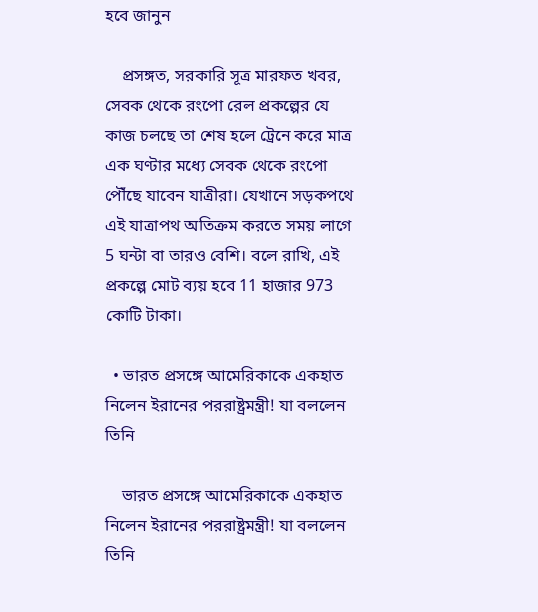হবে জানুন

    প্রসঙ্গত, সরকারি সূত্র মারফত খবর, সেবক থেকে রংপো রেল প্রকল্পের যে কাজ চলছে তা শেষ হলে ট্রেনে করে মাত্র এক ঘণ্টার মধ্যে সেবক থেকে রংপো পৌঁছে যাবেন যাত্রীরা। যেখানে সড়কপথে এই যাত্রাপথ অতিক্রম করতে সময় লাগে 5 ঘন্টা বা তারও বেশি। বলে রাখি, এই প্রকল্পে মোট ব্যয় হবে 11 হাজার 973 কোটি টাকা।

  • ভারত প্রসঙ্গে আমেরিকাকে একহাত নিলেন ইরানের পররাষ্ট্রমন্ত্রী! যা বললেন তিনি

    ভারত প্রসঙ্গে আমেরিকাকে একহাত নিলেন ইরানের পররাষ্ট্রমন্ত্রী! যা বললেন তিনি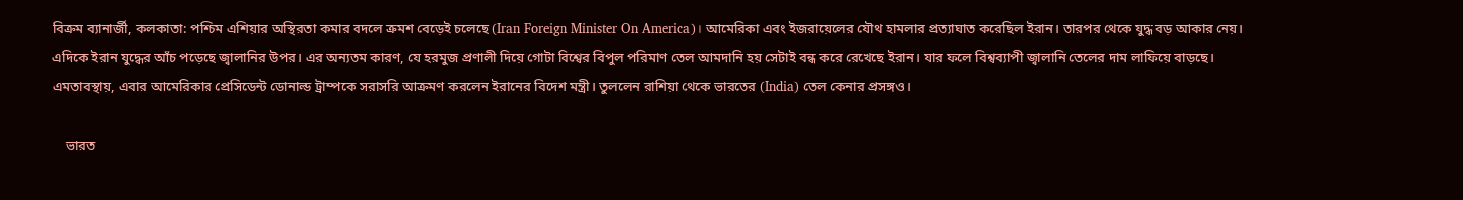বিক্রম ব্যানার্জী, কলকাতা: পশ্চিম এশিয়ার অস্থিরতা কমার বদলে ক্রমশ বেড়েই চলেছে (Iran Foreign Minister On America)। আমেরিকা এবং ইজরায়েলের যৌথ হামলার প্রত্যাঘাত করেছিল ইরান। তারপর থেকে যুদ্ধ বড় আকার নেয়। এদিকে ইরান যুদ্ধের আঁচ পড়েছে জ্বালানির উপর। এর অন্যতম কারণ, যে হরমুজ প্রণালী দিয়ে গোটা বিশ্বের বিপুল পরিমাণ তেল আমদানি হয় সেটাই বন্ধ করে রেখেছে ইরান। যার ফলে বিশ্বব্যাপী জ্বালানি তেলের দাম লাফিয়ে বাড়ছে। এমতাবস্থায়, এবার আমেরিকার প্রেসিডেন্ট ডোনাল্ড ট্রাম্পকে সরাসরি আক্রমণ করলেন ইরানের বিদেশ মন্ত্রী। তুললেন রাশিয়া থেকে ভারতের (India) তেল কেনার প্রসঙ্গও।

    ভারত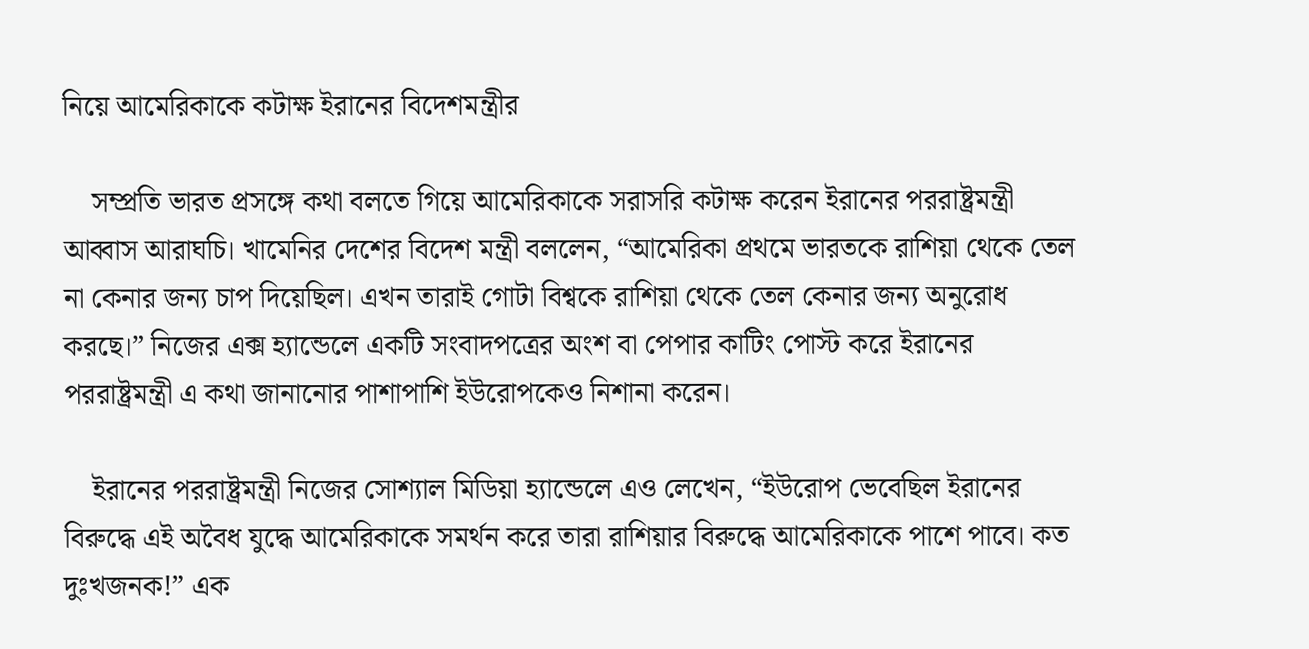নিয়ে আমেরিকাকে কটাক্ষ ইরানের বিদেশমন্ত্রীর

    সম্প্রতি ভারত প্রসঙ্গে কথা বলতে গিয়ে আমেরিকাকে সরাসরি কটাক্ষ করেন ইরানের পররাষ্ট্রমন্ত্রী আব্বাস আরাঘচি। খামেনির দেশের বিদেশ মন্ত্রী বললেন, “আমেরিকা প্রথমে ভারতকে রাশিয়া থেকে তেল না কেনার জন্য চাপ দিয়েছিল। এখন তারাই গোটা বিশ্বকে রাশিয়া থেকে তেল কেনার জন্য অনুরোধ করছে।” নিজের এক্স হ্যান্ডেলে একটি সংবাদপত্রের অংশ বা পেপার কাটিং পোস্ট করে ইরানের পররাষ্ট্রমন্ত্রী এ কথা জানানোর পাশাপাশি ইউরোপকেও নিশানা করেন।

    ইরানের পররাষ্ট্রমন্ত্রী নিজের সোশ্যাল মিডিয়া হ্যান্ডেলে এও লেখেন, “ইউরোপ ভেবেছিল ইরানের বিরুদ্ধে এই অবৈধ যুদ্ধে আমেরিকাকে সমর্থন করে তারা রাশিয়ার বিরুদ্ধে আমেরিকাকে পাশে পাবে। কত দুঃখজনক!” এক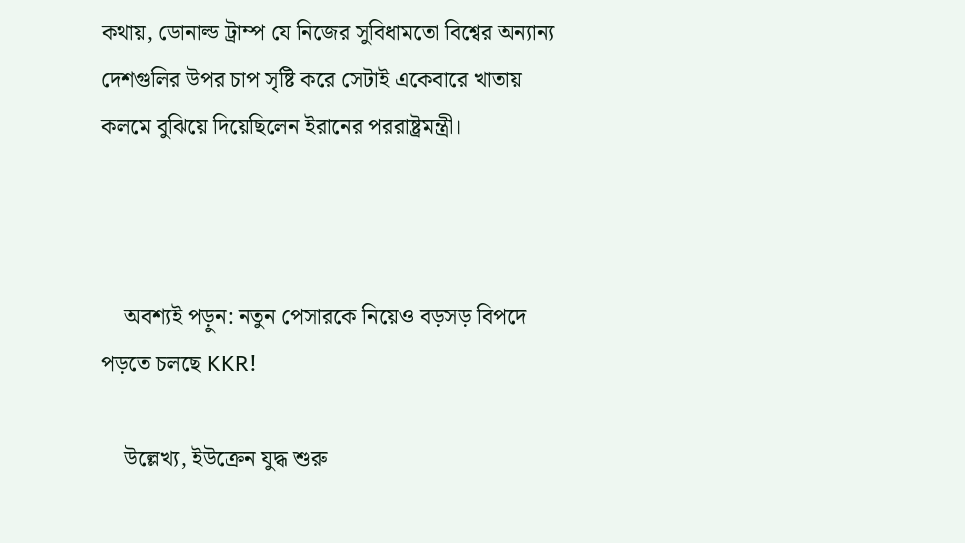কথায়, ডোনাল্ড ট্রাম্প যে নিজের সুবিধামতো বিশ্বের অন্যান্য দেশগুলির উপর চাপ সৃষ্টি করে সেটাই একেবারে খাতায় কলমে বুঝিয়ে দিয়েছিলেন ইরানের পররাষ্ট্রমন্ত্রী।



    অবশ্যই পড়ুন: নতুন পেসারকে নিয়েও বড়সড় বিপদে পড়তে চলছে KKR!

    উল্লেখ্য, ইউক্রেন যুদ্ধ শুরু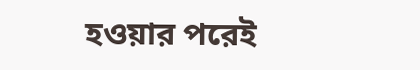হওয়ার পরেই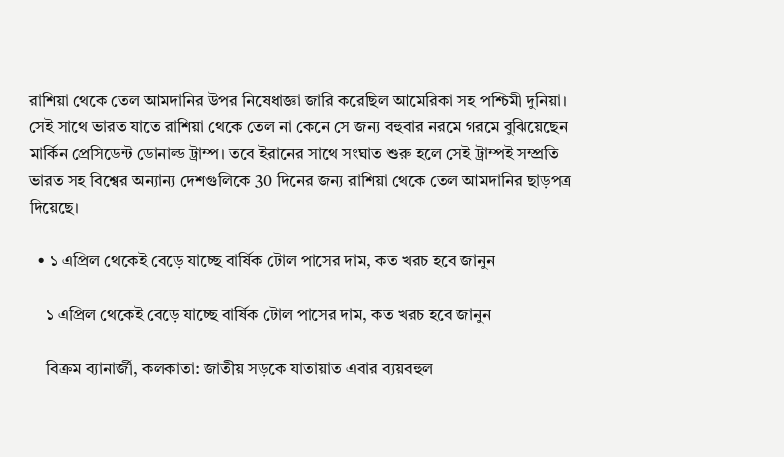রাশিয়া থেকে তেল আমদানির উপর নিষেধাজ্ঞা জারি করেছিল আমেরিকা সহ পশ্চিমী দুনিয়া। সেই সাথে ভারত যাতে রাশিয়া থেকে তেল না কেনে সে জন্য বহুবার নরমে গরমে বুঝিয়েছেন মার্কিন প্রেসিডেন্ট ডোনাল্ড ট্রাম্প। তবে ইরানের সাথে সংঘাত শুরু হলে সেই ট্রাম্পই সম্প্রতি ভারত সহ বিশ্বের অন্যান্য দেশগুলিকে 30 দিনের জন্য রাশিয়া থেকে তেল আমদানির ছাড়পত্র দিয়েছে।

  • ১ এপ্রিল থেকেই বেড়ে যাচ্ছে বার্ষিক টোল পাসের দাম, কত খরচ হবে জানুন

    ১ এপ্রিল থেকেই বেড়ে যাচ্ছে বার্ষিক টোল পাসের দাম, কত খরচ হবে জানুন

    বিক্রম ব্যানার্জী, কলকাতা: জাতীয় সড়কে যাতায়াত এবার ব্যয়বহুল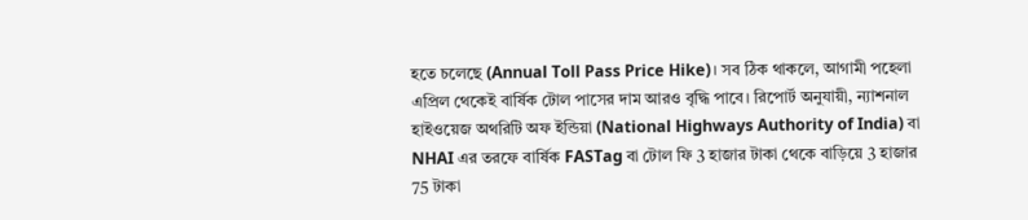হতে চলেছে (Annual Toll Pass Price Hike)। সব ঠিক থাকলে, আগামী পহেলা এপ্রিল থেকেই বার্ষিক টোল পাসের দাম আরও বৃদ্ধি পাবে। রিপোর্ট অনুযায়ী, ন্যাশনাল হাইওয়েজ অথরিটি অফ ইন্ডিয়া (National Highways Authority of India) বা NHAI এর তরফে বার্ষিক FASTag বা টোল ফি 3 হাজার টাকা থেকে বাড়িয়ে 3 হাজার 75 টাকা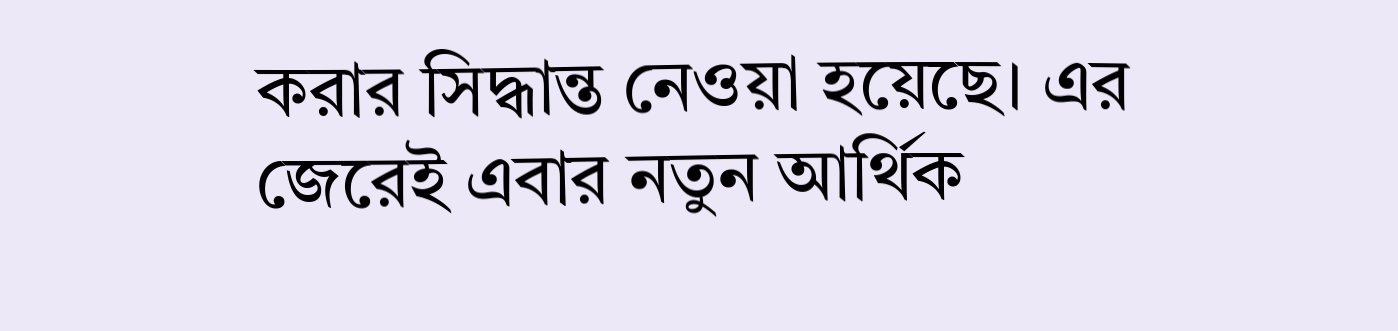করার সিদ্ধান্ত নেওয়া হয়েছে। এর জেরেই এবার নতুন আর্থিক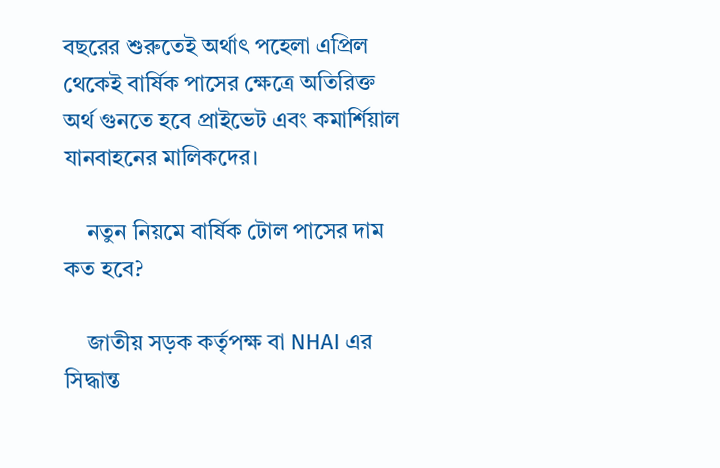বছরের শুরুতেই অর্থাৎ পহেলা এপ্রিল থেকেই বার্ষিক পাসের ক্ষেত্রে অতিরিক্ত অর্থ গুনতে হবে প্রাইভেট এবং কমার্শিয়াল যানবাহনের মালিকদের।

    নতুন নিয়মে বার্ষিক টোল পাসের দাম কত হবে?

    জাতীয় সড়ক কর্তৃপক্ষ বা NHAI এর সিদ্ধান্ত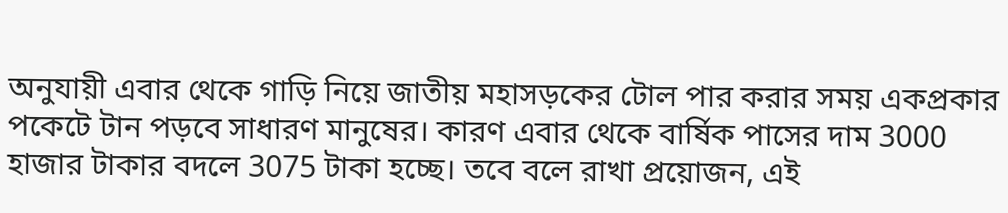অনুযায়ী এবার থেকে গাড়ি নিয়ে জাতীয় মহাসড়কের টোল পার করার সময় একপ্রকার পকেটে টান পড়বে সাধারণ মানুষের। কারণ এবার থেকে বার্ষিক পাসের দাম 3000 হাজার টাকার বদলে 3075 টাকা হচ্ছে। তবে বলে রাখা প্রয়োজন, এই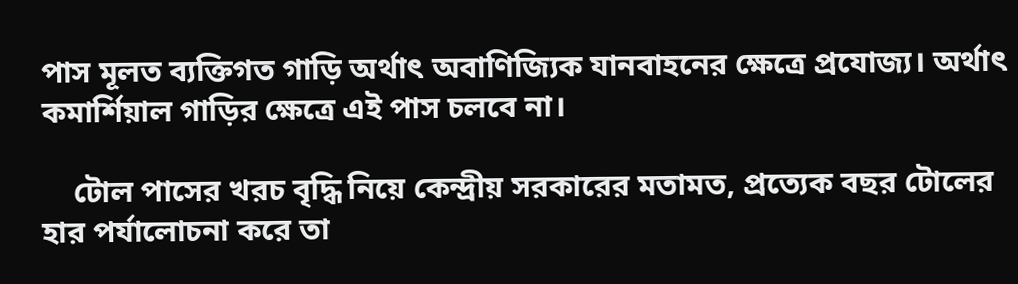পাস মূলত ব্যক্তিগত গাড়ি অর্থাৎ অবাণিজ্যিক যানবাহনের ক্ষেত্রে প্রযোজ্য। অর্থাৎ কমার্শিয়াল গাড়ির ক্ষেত্রে এই পাস চলবে না।

    টোল পাসের খরচ বৃদ্ধি নিয়ে কেন্দ্রীয় সরকারের মতামত, প্রত্যেক বছর টোলের হার পর্যালোচনা করে তা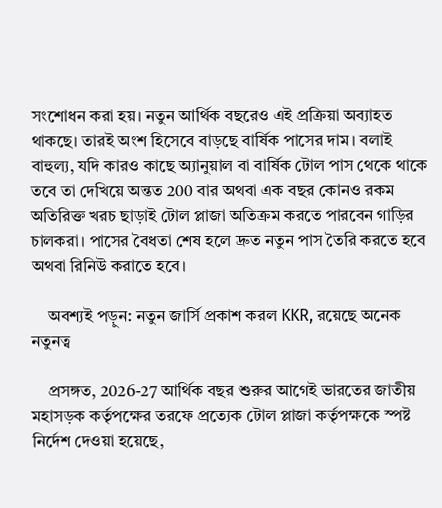সংশোধন করা হয়। নতুন আর্থিক বছরেও এই প্রক্রিয়া অব্যাহত থাকছে। তারই অংশ হিসেবে বাড়ছে বার্ষিক পাসের দাম। বলাই বাহুল্য, যদি কারও কাছে অ্যানুয়াল বা বার্ষিক টোল পাস থেকে থাকে তবে তা দেখিয়ে অন্তত 200 বার অথবা এক বছর কোনও রকম অতিরিক্ত খরচ ছাড়াই টোল প্লাজা অতিক্রম করতে পারবেন গাড়ির চালকরা। পাসের বৈধতা শেষ হলে দ্রুত নতুন পাস তৈরি করতে হবে অথবা রিনিউ করাতে হবে।

    অবশ্যই পড়ুন: নতুন জার্সি প্রকাশ করল KKR, রয়েছে অনেক নতুনত্ব

    প্রসঙ্গত, 2026-27 আর্থিক বছর শুরুর আগেই ভারতের জাতীয় মহাসড়ক কর্তৃপক্ষের তরফে প্রত্যেক টোল প্লাজা কর্তৃপক্ষকে স্পষ্ট নির্দেশ দেওয়া হয়েছে,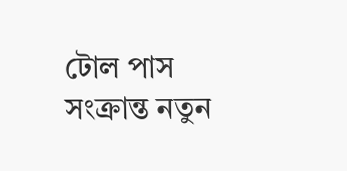টোল পাস সংক্রান্ত নতুন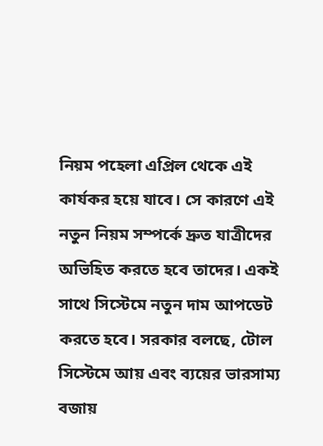নিয়ম পহেলা এপ্রিল থেকে এই কার্যকর হয়ে যাবে। সে কারণে এই নতুন নিয়ম সম্পর্কে দ্রুত যাত্রীদের অভিহিত করতে হবে তাদের। একই সাথে সিস্টেমে নতুন দাম আপডেট করতে হবে। সরকার বলছে, টোল সিস্টেমে আয় এবং ব্যয়ের ভারসাম্য বজায়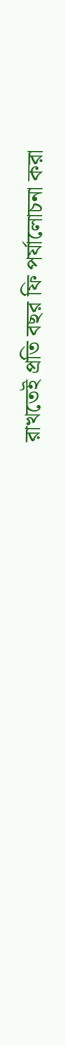রাখতেই প্রতি বছর ফি পর্যালোচনা করা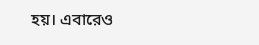হয়। এবারেও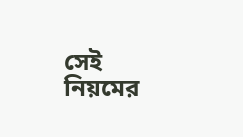সেই নিয়মের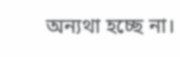অন্যথা হচ্ছে না।